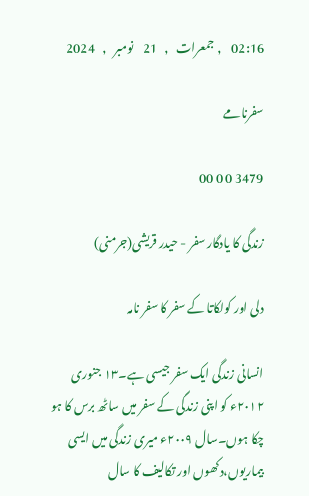02:16    , جمعرات   ,   21    نومبر   ,   2024

سفرنامے

3479 0 0 00

زندگی کا یادگار سفر - حیدر قریشی(جرمنی)

دلی اور کولکاتا کے سفر کا سفر نامہ

انسانی زندگی ایک سفر جیسی ہے۔۱۳ جنوری ۲۰۱۲ء کو اپنی زندگی کے سفر میں ساٹھ برس کا ہو چکا ہوں۔سال ۲۰۰۹ء میری زندگی میں ایسی بیماریوں،دکھوں اور تکالیف کا سال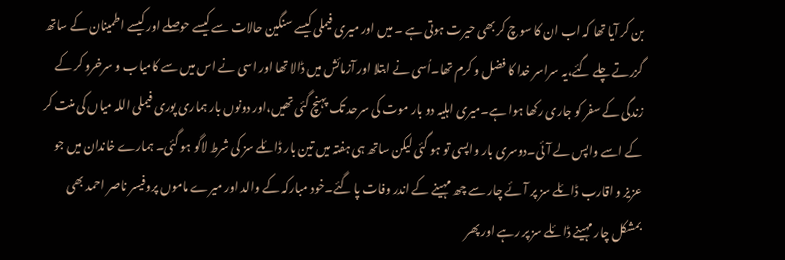بن کر آیا تھا کہ اب ان کا سوچ کر بھی حیرت ہوتی ہے ۔ میں اور میری فیملی کیسے سنگین حالات سے کیسے حوصلے اور کیسے اطمینان کے ساتھ گزرتے چلے گئے،یہ سراسر خدا کا فضل و کرم تھا۔اُسی نے ابتلا اور آزمائش میں ڈالا تھا اور اسی نے اس میں سے کامیاب و سرخرو کر کے زندگی کے سفر کو جاری رکھا ہوا ہے۔میری اہلیہ دو بار موت کی سرحد تک پہنچ گئی تھیں،اور دونوں بار ہماری پوری فیملی اللہ میاں کی منت کر کے اسے واپس لے آئی۔دوسری بار واپسی تو ہو گئی لیکن ساتھ ہی ہفتہ میں تین بار ڈائلے سز کی شرط لاگو ہو گئی۔ ہمارے خاندان میں جو عزیز و اقارب ڈائلے سز پر آئے چار سے چھ مہینے کے اندر وفات پا گئے۔خود مبارکہ کے والد اور میرے ماموں پروفیسر ناصر احمد بھی بمشکل چار مہینے ڈائلے سز پر رہے اور پھر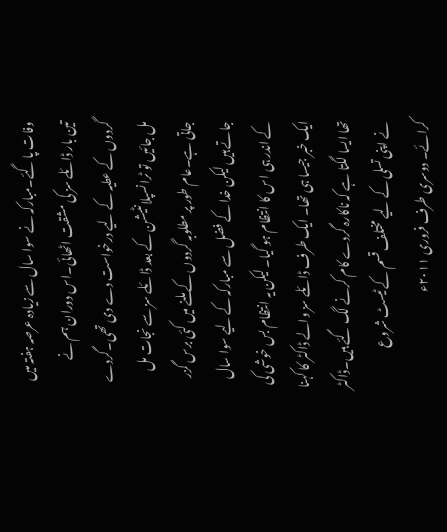وفات پا گئے۔مبارکہ نے سوا سال سے زیادہ عرصہ ہفتہ میں تین بار ڈائلے سز کی مشقت اٹھائی۔اس دوران ہم نے گردوں کے عطیہ کے لیے درخواست دے دی تھی۔گردے مل جائیں تو ٹرانسپلانٹیشن کے بعد ڈائلے سز سے نجات مل جاتی ہے۔عام طور پر مطلوبہ گردوں کے ملنے میں کئی برس گزر جاتے ہیں لیکن خدا کے فضل سے مبارکہ کے لیے سوا سال کے اندر ہی اس کا انتظام ہو گیا۔ لیکن یہ انتظام بس خوشی کی ایک خبر جیسا ہی تھا۔ ایک طرف ڈائلے سز والے ڈاکٹر کا کہنا تھا ایسا لگتا ہے کہ ناکارہ گردے کام کرنے لگ گئے ہیں۔ڈاکٹر نے اپنی تسلی کے لیے مختلف قسم کے ٹیسٹ شروع کرائے۔ دوسری طرف فروری ۲۰۱۱ء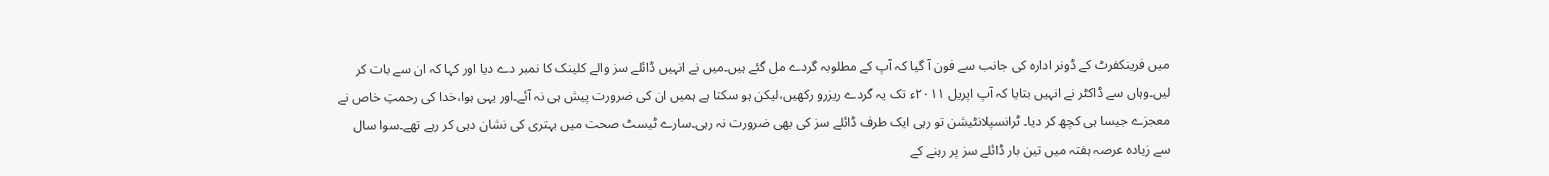میں فرینکفرٹ کے ڈونر ادارہ کی جانب سے فون آ گیا کہ آپ کے مطلوبہ گردے مل گئے ہیں۔میں نے انہیں ڈائلے سز والے کلینک کا نمبر دے دیا اور کہا کہ ان سے بات کر لیں۔وہاں سے ڈاکٹر نے انہیں بتایا کہ آپ اپریل ۲۰۱۱ء تک یہ گردے ریزرو رکھیں،لیکن ہو سکتا ہے ہمیں ان کی ضرورت پیش ہی نہ آئے۔اور یہی ہوا،خدا کی رحمتِ خاص نے معجزے جیسا ہی کچھ کر دیا۔ ٹرانسپلانٹیشن تو رہی ایک طرف ڈائلے سز کی بھی ضرورت نہ رہی۔سارے ٹیسٹ صحت میں بہتری کی نشان دہی کر رہے تھے۔سوا سال سے زیادہ عرصہ ہفتہ میں تین بار ڈائلے سز پر رہنے کے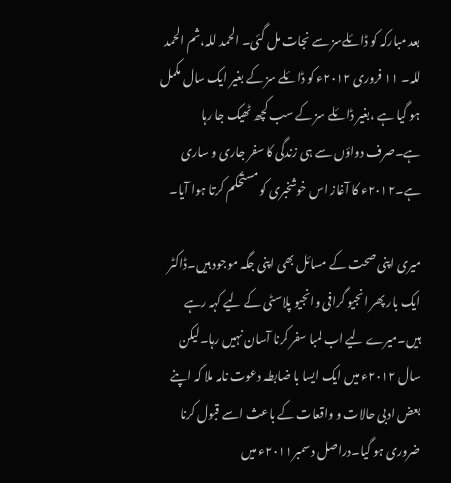بعد مبارکہ کو ڈائلےسز سے نجات مل گئی۔ الحمد للہ،ثم الحمد للہ۔ ۱۱ فروری ۲۰۱۲ء کو ڈائلے سز کے بغیر ایک سال مکمل ہو گیا ہے ،بغیر ڈائلے سز کے سب کچھ ٹھیک جا رہا ہے۔صرف دواؤں سے ہی زندگی کا سفر جاری و ساری ہے۔۲۰۱۲ء کا آغاز اس خوشخبری کو مستحکم کرتا ہوا آیا۔

میری اپنی صحت کے مسائل بھی اپنی جگہ موجود ہیں۔ڈاکٹر ایک بار پھر انجیو گرافی وانجیو پلاسٹی کے لیے کہہ رہے ہیں۔میرے لیے اب لمبا سفر کرنا آسان نہیں رہا۔لیکن سال ۲۰۱۲ء میں ایک ایسا با ضابطہ دعوت نامہ ملا کہ اپنے بعض ادبی حالات و واقعات کے باعث اسے قبول کرنا ضروری ہو گیا۔دراصل دسمبر۲۰۱۱ء میں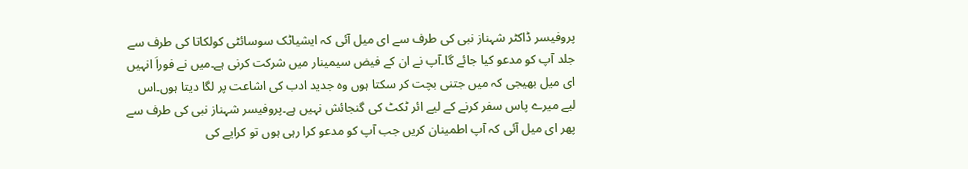پروفیسر ڈاکٹر شہناز نبی کی طرف سے ای میل آئی کہ ایشیاٹک سوسائٹی کولکاتا کی طرف سے جلد آپ کو مدعو کیا جائے گا۔آپ نے ان کے فیض سیمینار میں شرکت کرنی ہے۔میں نے فوراَ انہیں ای میل بھیجی کہ میں جتنی بچت کر سکتا ہوں وہ جدید ادب کی اشاعت پر لگا دیتا ہوں۔اس لیے میرے پاس سفر کرنے کے لیے ائر ٹکٹ کی گنجائش نہیں ہے۔پروفیسر شہناز نبی کی طرف سے پھر ای میل آئی کہ آپ اطمینان کریں جب آپ کو مدعو کرا رہی ہوں تو کرایے کی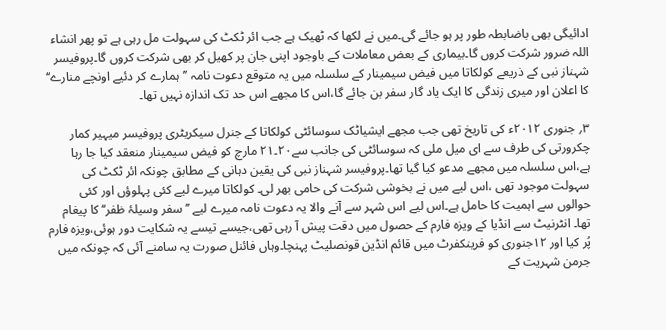ادائیگی بھی باضابطہ طور پر ہو جائے گی۔میں نے لکھا کہ ٹھیک ہے جب ائر ٹکٹ کی سہولت مل رہی ہے تو پھر انشاء اللہ ضرور شرکت کروں گا۔بیماری کے بعض معاملات کے باوجود اپنی جان پر کھیل کر بھی شرکت کروں گا۔پروفیسر شہناز نبی کے ذریعے کولکاتا میں فیض سیمینار کے سلسلہ میں یہ متوقع دعوت نامہ ’’ہمارے کر دئیے اونچے منارے‘‘ کا اعلان اور میری زندگی کا ایک یاد گار سفر بن جائے گا،اس کا مجھے اس حد تک اندازہ نہیں تھا۔

۳؍ جنوری ۲۰۱۲ء کی تاریخ تھی جب مجھے ایشیاٹک سوسائٹی کولکاتا کے جنرل سیکریٹری پروفیسر میہیر کمار چکرورتی کی طرف سے ای میل ملی کہ سوسائٹی کی جانب سے۲۰۔۲۱ مارچ کو فیض سیمینار منعقد کیا جا رہا ہے،اس سلسلہ میں مجھے مدعو کیا گیا تھا۔پروفیسر شہناز نبی کی یقین دہانی کے مطابق چونکہ ائر ٹکٹ کی سہولت موجود تھی ،اس لیے میں نے بخوشی شرکت کی حامی بھر لی۔ کولکاتا میرے لیے کئی پہلوؤں اور کئی حوالوں سے اہمیت کا حامل ہے۔اس لیے اس شہر سے آنے والا یہ دعوت نامہ میرے لیے ’’سفر وسیلۂ ظفر‘‘ کا پیغام تھا۔ انٹرنیٹ سے انڈیا کے ویزہ فارم کے حصول میں دقت پیش آ رہی تھی،جیسے تیسے یہ شکایت دور ہوئی،ویزہ فارم پُر کیا اور ۱۲جنوری کو فرینکفرٹ میں قائم انڈین قونصلیٹ پہنچا۔وہاں فائنل صورت یہ سامنے آئی کہ چونکہ میں جرمن شہریت کے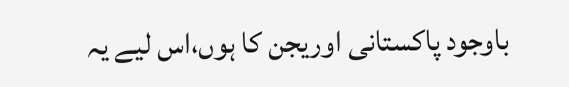باوجود پاکستانی اوریجن کا ہوں،اس لیے یہ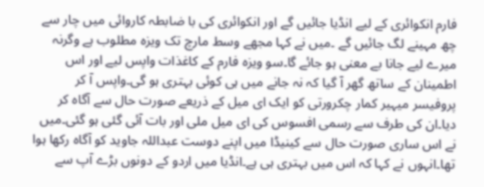فارم انکوائری کے لیے انڈیا جائیں گے اور انکوائری کی با ضابطہ کاروائی میں چار سے چھ مہینے لگ جائیں گے ۔میں نے کہا مجھے وسط مارچ تک ویزہ مطلوب ہے وگرنہ میرے لیے جانا بے معنی ہو جائے گا۔سو ویزہ فارم کے کاغذات واپس لیے اور اس اطمینان کے ساتھ گھر آ گیا کہ نہ جانے میں ہی کوئی بہتری ہو گی۔واپس آ کر پروفیسر میہیر کمار چکرورتی کو ایک ای میل کے ذریعے صورت حال سے آگاہ کر دیا۔ان کی طرف سے رسمی افسوس کی ای میل ملی اور بات آئی گئی ہو گئی۔میں نے اس ساری صورت حال سے کینیڈا میں اپنے دوست عبداللہ جاوید کو آگاہ رکھا ہوا تھا۔انہوں نے کہا کہ اس میں بہتری ہی ہے۔انڈیا میں اردو کے دونوں بڑے آپ سے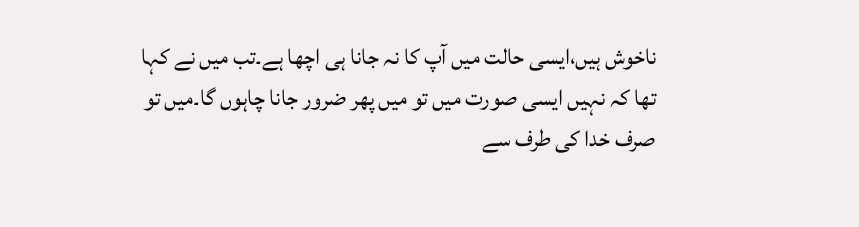ناخوش ہیں،ایسی حالت میں آپ کا نہ جانا ہی اچھا ہے۔تب میں نے کہا تھا کہ نہیں ایسی صورت میں تو میں پھر ضرور جانا چاہوں گا۔میں تو صرف خدا کی طرف سے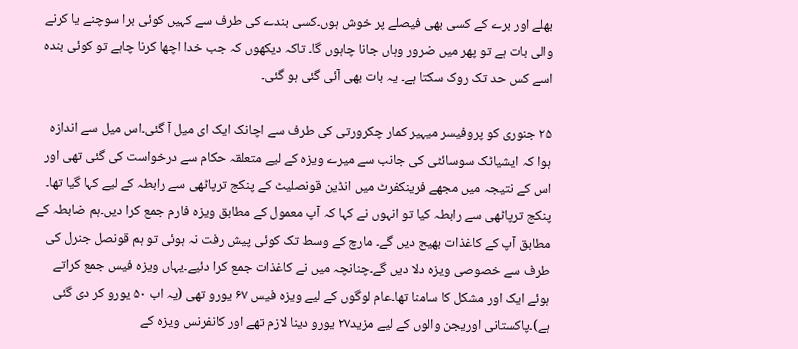بھلے اور برے کے کسی بھی فیصلے پر خوش ہوں۔کسی بندے کی طرف سے کہیں کوئی برا سوچنے یا کرنے والی بات ہے تو پھر میں ضرور وہاں جانا چاہوں گا۔ تاکہ دیکھوں کہ جب خدا اچھا کرنا چاہے تو کوئی بندہ اسے کس حد تک روک سکتا ہے۔ یہ بات بھی آئی گئی ہو گئی۔

۲۵ جنوری کو پروفیسر میہیر کمار چکرورتی کی طرف سے اچانک ایک ای میل آ گئی۔اس میل سے اندازہ ہوا کہ ایشیاٹک سوسائٹی کی جانب سے میرے ویزہ کے لیے متعلقہ حکام سے درخواست کی گئی تھی اور اس کے نتیجہ میں مجھے فرینکفرٹ میں انڈین قونصلیٹ کے پنکج ترپاٹھی سے رابطہ کے لیے کہا گیا تھا۔ پنکج ترپاٹھی سے رابطہ کیا تو انہوں نے کہا کہ آپ معمول کے مطابق ویزہ فارم جمع کرا دیں۔ہم ضابطہ کے مطابق آپ کے کاغذات بھیج دیں گے۔ مارچ کے وسط تک کوئی پیش رفت نہ ہوئی تو ہم قونصل جنرل کی طرف سے خصوصی ویزہ دلا دیں گے۔چنانچہ میں نے کاغذات جمع کرا دئیے۔یہاں ویزہ فیس جمع کراتے ہوئے ایک اور مشکل کا سامنا تھا۔عام لوگوں کے لیے ویزہ فیس ۶۷ یورو تھی (یہ اب ۵۰ یورو کر دی گئی ہے)۔پاکستانی اوریجن والوں کے لیے مزید۲۷ یورو دینا لازم تھے اور کانفرنس ویزہ کے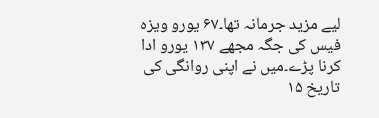لیے مزید جرمانہ تھا۔۶۷ یورو ویزہ فیس کی جگہ مجھے ۱۳۷ یورو ادا کرنا پڑے۔میں نے اپنی روانگی کی تاریخ ۱۵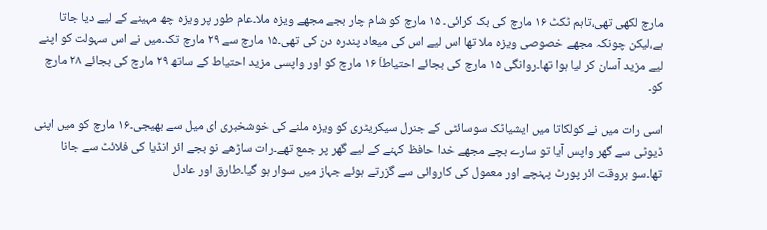مارچ لکھی تھی،تاہم ٹکٹ ۱۶ مارچ کی بک کرائی۔ ۱۵ مارچ کو شام چار بجے مجھے ویزہ ملا۔عام طور پر ویزہ چھ مہینے کے لیے دیا جاتا ہے،لیکن چونکہ مجھے خصوصی ویزہ ملا تھا اس لیے اس کی میعاد پندرہ دن کی تھی۔۱۵ مارچ سے ۲۹ مارچ تک۔میں نے اس سہولت کو اپنے لیے مزید آسان کر لیا ہوا تھا۔روانگی ۱۵ مارچ کی بجائے احتیاطاَ ۱۶ مارچ کو اور واپسی مزید احتیاط کے ساتھ ۲۹ مارچ کی بجائے ۲۸ مارچ کو۔

اسی رات میں نے کولکاتا میں ایشیاٹک سوسائٹی کے جنرل سیکریٹری کو ویزہ ملنے کی خوشخبری ای میل سے بھیجی۔۱۶ مارچ کو میں اپنی ڈیوٹی سے گھر واپس آیا تو سارے بچے مجھے خدا حافظ کہنے کے لیے گھر پر جمع تھے۔رات ساڑھے نو بجے ائر انڈیا کی فلائٹ سے جانا تھا۔سو بروقت ائر پورٹ پہنچے اور معمول کی کاروائی سے گزرتے ہوئے جہاز میں سوار ہو گیا۔طارق اور عادل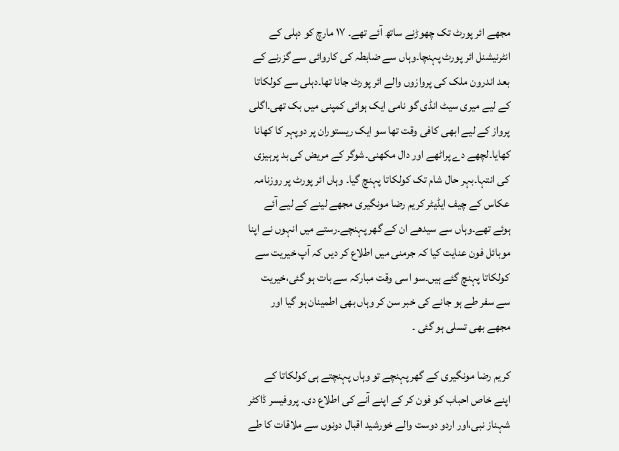مجھے ائر پورٹ تک چھوڑنے ساتھ آئے تھے۔ ۱۷ مارچ کو دہلی کے انٹرنیشنل ائر پورٹ پہنچا۔وہاں سے ضابطہ کی کاروائی سے گزرنے کے بعد اندرون ملک کی پروازوں والے ائر پورٹ جانا تھا۔دہلی سے کولکاتا کے لیے میری سیٹ انڈی گو نامی ایک ہوائی کمپنی میں بک تھی۔اگلی پرواز کے لیے ابھی کافی وقت تھا سو ایک ریستوران پر دوپہر کا کھانا کھایا۔لچھے دے پراٹھے اور دال مکھنی۔شوگر کے مریض کی بد پرہیزی کی انتہا۔بہر حال شام تک کولکاتا پہنچ گیا۔ وہاں ائر پورٹ پر روزنامہ عکاس کے چیف ایڈیٹر کریم رضا مونگیری مجھے لینے کے لیے آئے ہوئے تھے۔وہاں سے سیدھے ان کے گھر پہنچے۔رستے میں انہوں نے اپنا موبائل فون عنایت کیا کہ جرمنی میں اطلاع کر دیں کہ آپ خیریت سے کولکاتا پہنچ گئے ہیں۔سو اسی وقت مبارکہ سے بات ہو گئی،خیریت سے سفر طے ہو جانے کی خبر سن کر وہاں بھی اطمینان ہو گیا اور مجھے بھی تسلی ہو گئی ۔

کریم رضا مونگیری کے گھر پہنچے تو وہاں پہنچتے ہی کولکاتا کے اپنے خاص احباب کو فون کر کے اپنے آنے کی اطلاع دی۔ پروفیسر ڈاکٹر شہناز نبی،اور اردو دوست والے خورشید اقبال دونوں سے ملاقات کا طے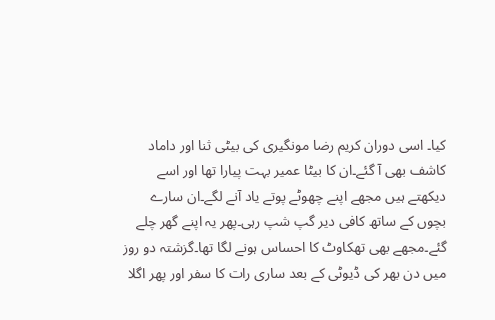کیا۔ اسی دوران کریم رضا مونگیری کی بیٹی ثنا اور داماد کاشف بھی آ گئے۔ان کا بیٹا عمیر بہت پیارا تھا اور اسے دیکھتے ہیں مجھے اپنے چھوٹے پوتے یاد آنے لگے۔ان سارے بچوں کے ساتھ کافی دیر گپ شپ رہی۔پھر یہ اپنے گھر چلے گئے۔مجھے بھی تھکاوٹ کا احساس ہونے لگا تھا۔گزشتہ دو روز میں دن بھر کی ڈیوٹی کے بعد ساری رات کا سفر اور پھر اگلا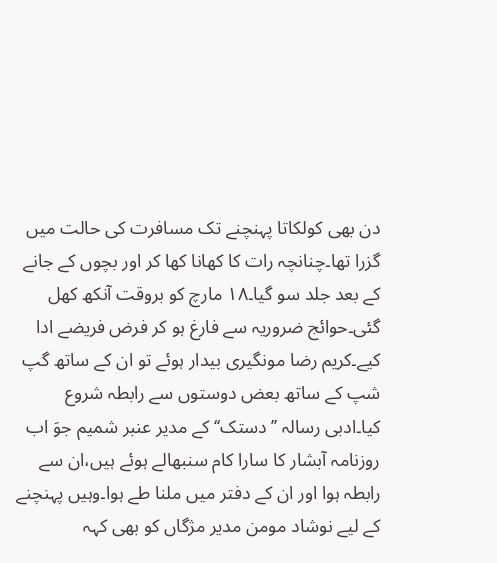دن بھی کولکاتا پہنچنے تک مسافرت کی حالت میں گزرا تھا۔چنانچہ رات کا کھانا کھا کر اور بچوں کے جانے کے بعد جلد سو گیا۔۱۸ مارچ کو بروقت آنکھ کھل گئی۔حوائج ضروریہ سے فارغ ہو کر فرض فریضے ادا کیے۔کریم رضا مونگیری بیدار ہوئے تو ان کے ساتھ گپ شپ کے ساتھ بعض دوستوں سے رابطہ شروع کیا۔ادبی رسالہ ’’دستک‘‘ کے مدیر عنبر شمیم جوَ اب روزنامہ آبشار کا سارا کام سنبھالے ہوئے ہیں،ان سے رابطہ ہوا اور ان کے دفتر میں ملنا طے ہوا۔وہیں پہنچنے کے لیے نوشاد مومن مدیر مژگاں کو بھی کہہ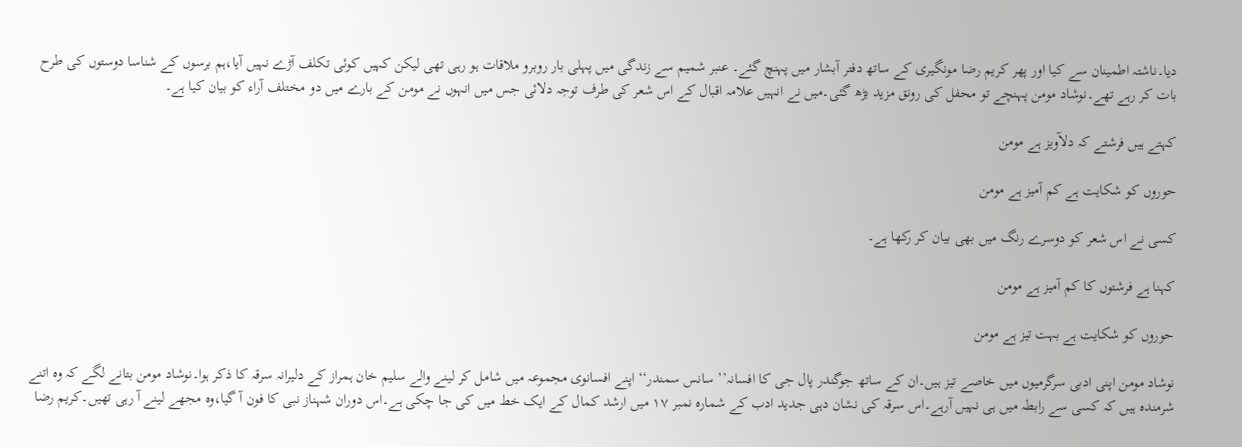دیا۔ناشتہ اطمینان سے کیا اور پھر کریم رضا مونگیری کے ساتھ دفتر آبشار میں پہنچ گئے۔ عنبر شمیم سے زندگی میں پہلی بار روبرو ملاقات ہو رہی تھی لیکن کہیں کوئی تکلف آڑے نہیں آیا،ہم برسوں کے شناسا دوستوں کی طرح بات کر رہے تھے۔نوشاد مومن پہنچے تو محفل کی رونق مزید بڑھ گئی۔میں نے انہیں علامہ اقبال کے اس شعر کی طرف توجہ دلائی جس میں انہوں نے مومن کے بارے میں دو مختلف آراء کو بیان کیا ہے۔

کہتے ہیں فرشتے کہ دلآویز ہے مومن

حوروں کو شکایت ہے کم آمیز ہے مومن

کسی نے اس شعر کو دوسرے رنگ میں بھی بیان کر رکھا ہے۔

کہنا ہے فرشتوں کا کم آمیز ہے مومن

حوروں کو شکایت ہے بہت تیز ہے مومن

نوشاد مومن اپنی ادبی سرگرمیوں میں خاصے تیز ہیں۔ان کے ساتھ جوگندر پال جی کا افسانہ’’ سانس سمندر‘‘ اپنے افسانوی مجموعہ میں شامل کر لینے والے سلیم خان ہمراز کے دلیرانہ سرقہ کا ذکر ہوا۔نوشاد مومن بتانے لگے کہ وہ اتنے شرمندہ ہیں کہ کسی سے رابطہ میں ہی نہیں آرہے۔اس سرقہ کی نشان دہی جدید ادب کے شمارہ نمبر ۱۷ میں ارشد کمال کے ایک خط میں کی جا چکی ہے۔اس دوران شہناز نبی کا فون آ گیا،وہ مجھے لینے آ رہی تھیں۔کریم رضا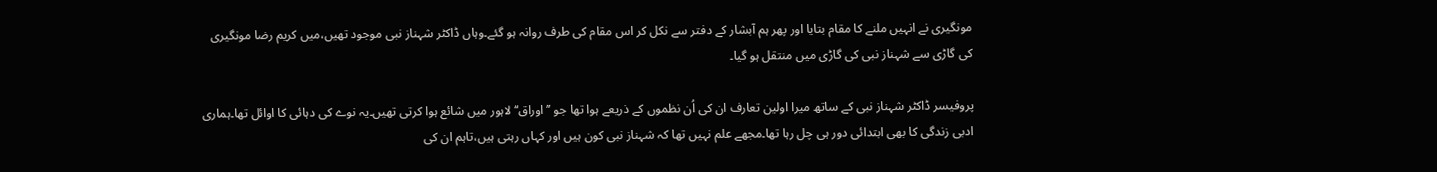مونگیری نے انہیں ملنے کا مقام بتایا اور پھر ہم آبشار کے دفتر سے نکل کر اس مقام کی طرف روانہ ہو گئے۔وہاں ڈاکٹر شہناز نبی موجود تھیں،میں کریم رضا مونگیری کی گاڑی سے شہناز نبی کی گاڑی میں منتقل ہو گیا۔

پروفیسر ڈاکٹر شہناز نبی کے ساتھ میرا اولین تعارف ان کی اُن نظموں کے ذریعے ہوا تھا جو ’’اوراق‘‘ لاہور میں شائع ہوا کرتی تھیں۔یہ نوے کی دہائی کا اوائل تھا۔ہماری ادبی زندگی کا بھی ابتدائی دور ہی چل رہا تھا۔مجھے علم نہیں تھا کہ شہناز نبی کون ہیں اور کہاں رہتی ہیں،تاہم ان کی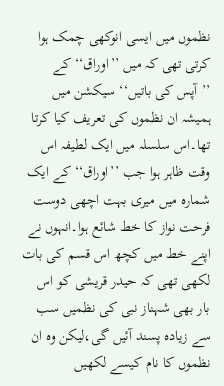نظموں میں ایسی انوکھی چمک ہوا کرتی تھی کہ میں ’’اوراق‘‘ کے ’’آپس کی باتیں‘‘ سیکشن میں ہمیشہ ان نظموں کی تعریف کیا کرتا تھا۔اس سلسلہ میں ایک لطیفہ اس وقت ظاہر ہوا جب ’’اوراق‘‘ کے ایک شمارہ میں میری بہت اچھی دوست فرحت نواز کا خط شائع ہوا۔انہوں نے اپنے خط میں کچھ اس قسم کی بات لکھی تھی کہ حیدر قریشی کو اس بار بھی شہناز نبی کی نظمیں سب سے زیادہ پسند آئیں گی،لیکن وہ ان نظموں کا نام کیسے لکھیں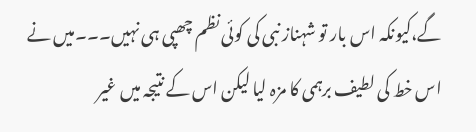گے،کیونکہ اس بار تو شہناز نبی کی کوئی نظم چھپی ہی نہیں۔۔۔میں نے اس خط کی لطیف برہمی کا مزہ لیا لیکن اس کے نتیجہ میں غیر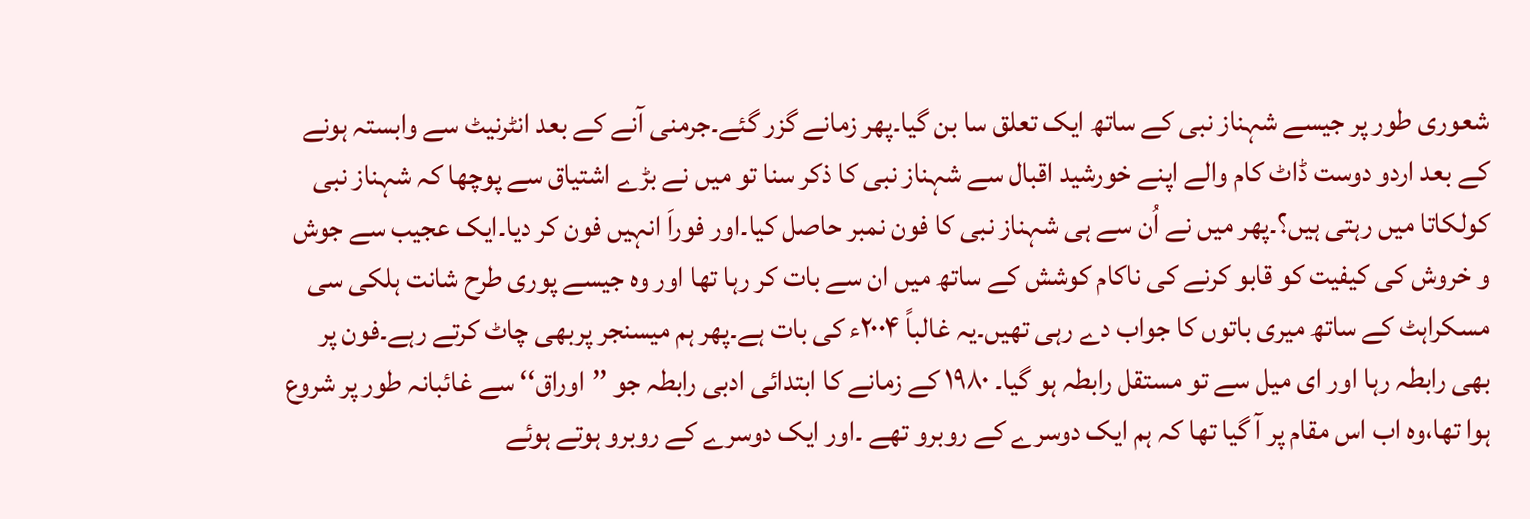شعوری طور پر جیسے شہناز نبی کے ساتھ ایک تعلق سا بن گیا۔پھر زمانے گزر گئے۔جرمنی آنے کے بعد انٹرنیٹ سے وابستہ ہونے کے بعد اردو دوست ڈاٹ کام والے اپنے خورشید اقبال سے شہناز نبی کا ذکر سنا تو میں نے بڑے اشتیاق سے پوچھا کہ شہناز نبی کولکاتا میں رہتی ہیں؟۔پھر میں نے اُن سے ہی شہناز نبی کا فون نمبر حاصل کیا۔اور فوراَ انہیں فون کر دیا۔ایک عجیب سے جوش و خروش کی کیفیت کو قابو کرنے کی ناکام کوشش کے ساتھ میں ان سے بات کر رہا تھا اور وہ جیسے پوری طرح شانت ہلکی سی مسکراہٹ کے ساتھ میری باتوں کا جواب دے رہی تھیں۔یہ غالباً ۲۰۰۴ء کی بات ہے۔پھر ہم میسنجر پربھی چاٹ کرتے رہے۔فون پر بھی رابطہ رہا اور ای میل سے تو مستقل رابطہ ہو گیا۔ ۱۹۸۰ کے زمانے کا ابتدائی ادبی رابطہ جو ’’اوراق‘‘ سے غائبانہ طور پر شروع ہوا تھا،وہ اب اس مقام پر آ گیا تھا کہ ہم ایک دوسرے کے روبرو تھے ۔اور ایک دوسرے کے روبرو ہوتے ہوئے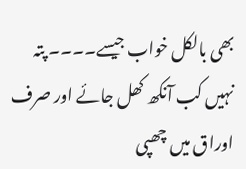بھی بالکل خواب جیسے۔۔۔۔ پتہ نہیں کب آنکھ کھل جائے اور صرف اوراق میں چھپی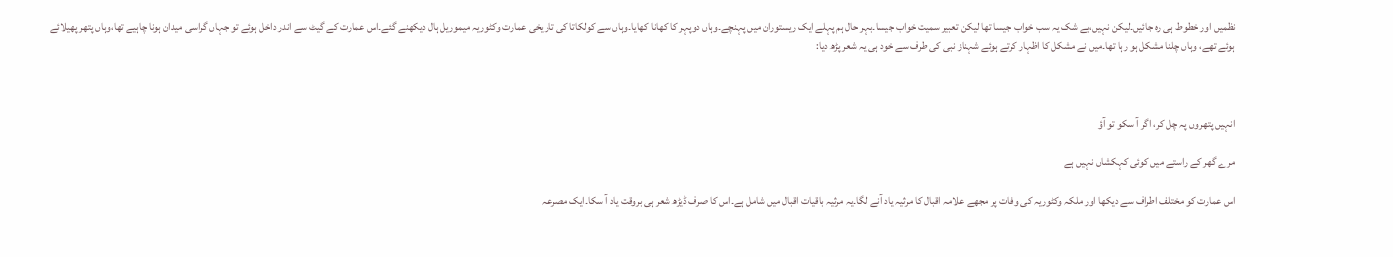نظمیں اور خطوط ہی رہ جائیں۔لیکن نہیں،بے شک یہ سب خواب جیسا تھا لیکن تعبیر سمیت خواب جیسا۔بہر حال ہم پہلے ایک ریستوران میں پہنچے۔وہاں دوپہر کا کھانا کھایا۔وہاں سے کولکاتا کی تاریخی عمارت وکٹوریہ میموریل ہال دیکھنے گئے۔اس عمارت کے گیٹ سے اندر داخل ہوئے تو جہاں گراسی میدان ہونا چاہیے تھا،وہاں پتھر پھیلائے ہوئے تھے، وہاں چلنا مشکل ہو رہا تھا۔میں نے مشکل کا اظہار کرتے ہوئے شہناز نبی کی طرف سے خود ہی یہ شعر پڑھ دیا:



انہیں پتھروں پہ چل کر، اگر آ سکو تو آؤ

مرے گھر کے راستے میں کوئی کہکشاں نہیں ہے

اس عمارت کو مختلف اطراف سے دیکھا اور ملکہ وکٹوریہ کی وفات پر مجھے علامہ اقبال کا مرثیہ یاد آنے لگا۔یہ مرثیہ باقیات اقبال میں شامل ہے۔اس کا صرف ڈیڑھ شعر ہی بروقت یاد آ سکا۔ایک مصرعہ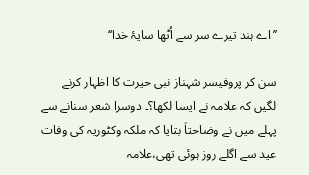’’اے ہند تیرے سر سے اُٹھا سایۂ خدا‘‘

سن کر پروفیسر شہناز نبی حیرت کا اظہار کرنے لگیں کہ علامہ نے ایسا لکھا؟۔ دوسرا شعر سنانے سے پہلے میں نے وضاحتاَ بتایا کہ ملکہ وکٹوریہ کی وفات عید سے اگلے روز ہوئی تھی،علامہ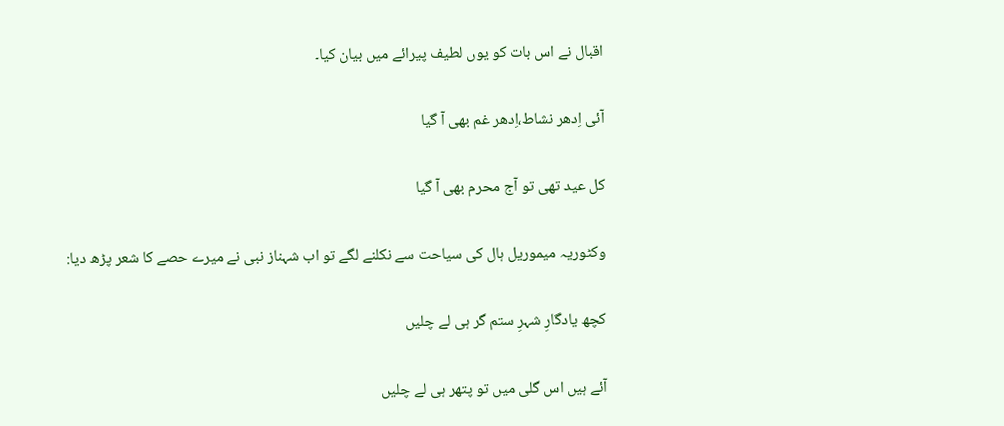اقبال نے اس بات کو یوں لطیف پیرائے میں بیان کیا۔

آئی اِدھر نشاط،اِدھر غم بھی آ گیا

کل عید تھی تو آج محرم بھی آ گیا

وکٹوریہ میموریل ہال کی سیاحت سے نکلنے لگے تو اب شہناز نبی نے میرے حصے کا شعر پڑھ دیا:

کچھ یادگارِ شہرِ ستم گر ہی لے چلیں

آئے ہیں اس گلی میں تو پتھر ہی لے چلیں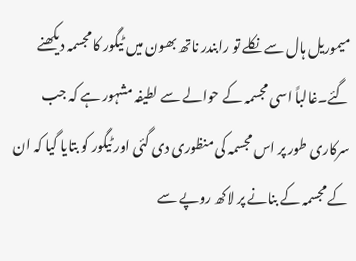میموریل ہال سے نکلے تو رابندر ناتھ بھون میں ٹیگور کا مجسمہ دیکھنے گئے۔غالباً اسی مجسمہ کے حوالے سے لطیفہ مشہور ہے کہ جب سرکاری طور پر اس مجسمہ کی منظوری دی گئی اور ٹیگور کو بتایا گیا کہ ان کے مجسمہ کے بنانے پر لاکھ روپے سے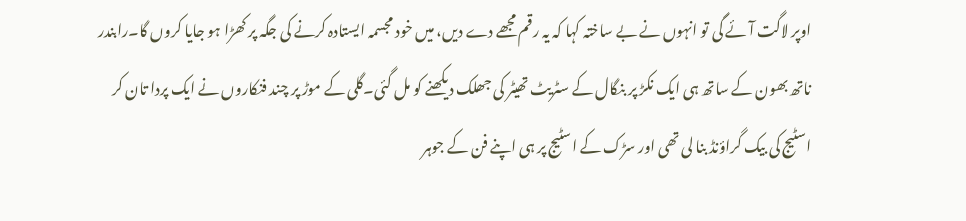اوپر لاگت آئے گی تو انہوں نے بے ساختہ کہا کہ یہ رقم مجھے دے دیں، میں خود مجسمہ ایستادہ کرنے کی جگہ پر کھڑا ہو جایا کروں گا۔رابندر ناتھ بھون کے ساتھ ہی ایک نکڑ پر بنگال کے سٹریٹ تھیٹر کی جھلک دیکھنے کو مل گئی۔گلی کے موڑ پر چند فنکاروں نے ایک پردا تان کر اسٹیج کی بیک گراؤنڈ بنا لی تھی اور سڑک کے اسٹیج پر ہی اپنے فن کے جوہر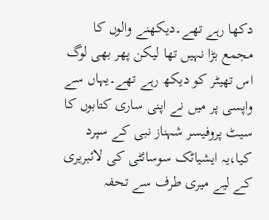دکھا رہے تھے۔دیکھنے والوں کا مجمع بڑا نہیں تھا لیکن پھر بھی لوگ اس تھیٹر کو دیکھ رہے تھے۔یہاں سے واپسی پر میں نے اپنی ساری کتابوں کا سیٹ پروفیسر شہناز نبی کے سپرد کیا،یہ ایشیاٹک سوسائٹی کی لائبریری کے لیے میری طرف سے تحفہ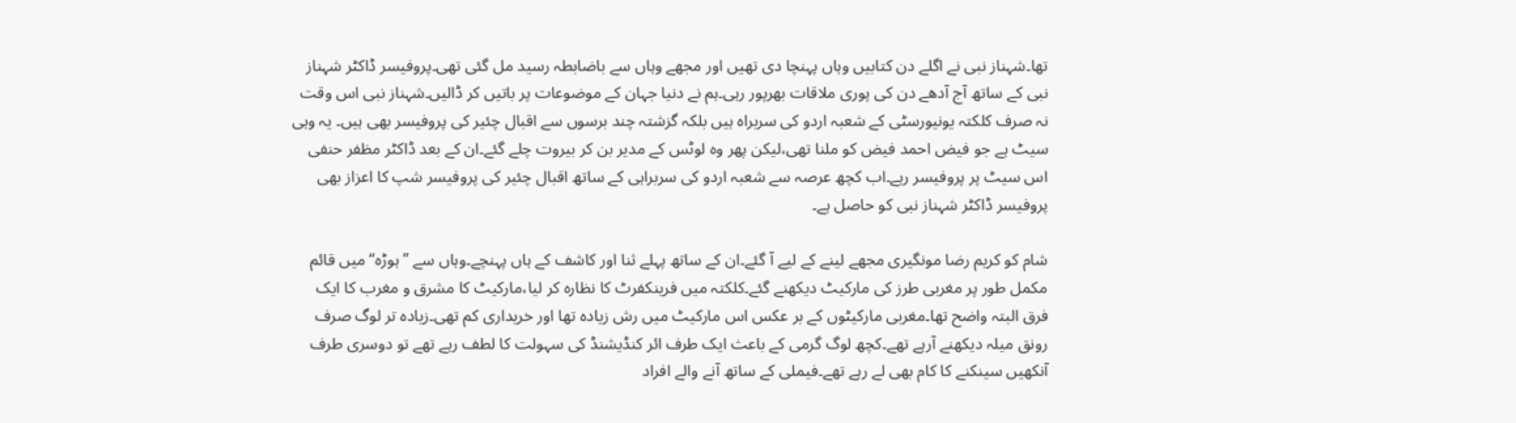تھا۔شہناز نبی نے اگلے دن کتابیں وہاں پہنچا دی تھیں اور مجھے وہاں سے باضابطہ رسید مل گئی تھی۔پروفیسر ڈاکٹر شہناز نبی کے ساتھ آج آدھے دن کی پوری ملاقات بھرپور رہی۔ہم نے دنیا جہان کے موضوعات پر باتیں کر ڈالیں۔شہناز نبی اس وقت نہ صرف کلکتہ یونیورسٹی کے شعبہ اردو کی سربراہ ہیں بلکہ گزشتہ چند برسوں سے اقبال چئیر کی پروفیسر بھی ہیں۔ یہ وہی سیٹ ہے جو فیض احمد فیض کو ملنا تھی،لیکن پھر وہ لوٹس کے مدیر بن کر بیروت چلے گئے۔ان کے بعد ڈاکٹر مظفر حنفی اس سیٹ پر پروفیسر رہے۔اب کچھ عرصہ سے شعبہ اردو کی سربراہی کے ساتھ اقبال چئیر کی پروفیسر شپ کا اعزاز بھی پروفیسر ڈاکٹر شہناز نبی کو حاصل ہے۔

شام کو کریم رضا مونگیری مجھے لینے کے لیے آ گئے۔ان کے ساتھ پہلے ثنا اور کاشف کے ہاں پہنچے۔وہاں سے ’’ہوڑہ‘‘ میں قائم مکمل طور پر مغربی طرز کی مارکیٹ دیکھنے گئے۔کلکتہ میں فرینکفرٹ کا نظارہ کر لیا،مارکیٹ کا مشرق و مغرب کا ایک فرق البتہ واضح تھا۔مغربی مارکیٹوں کے بر عکس اس مارکیٹ میں رش زیادہ تھا اور خریداری کم تھی۔زیادہ تر لوگ صرف رونق میلہ دیکھنے آرہے تھے۔کچھ لوگ گرمی کے باعث ایک طرف ائر کنڈیشنڈ کی سہولت کا لطف رہے تھے تو دوسری طرف آنکھیں سینکنے کا کام بھی لے رہے تھے۔فیملی کے ساتھ آنے والے افراد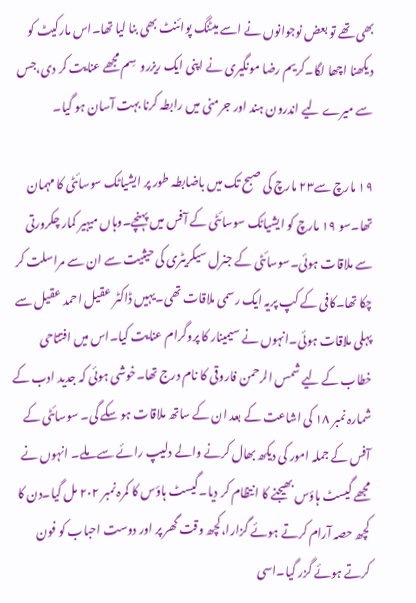بھی تھے تو بعض نوجوانوں نے اسے میٹنگ پوائنٹ بھی بنا لیا تھا۔اس مارکیٹ کو دیکھنا اچھا لگا۔کریم رضا مونگیری نے اپنی ایک ریزرو  سِم مجھے عنایت کر دی،جس سے میرے لیے اندرون ہند اور جرمنی میں رابطہ کرنا بہت آسان ہو گیا۔

۱۹ مارچ سے۲۳ مارچ کی صبح تک میں باضابطہ طور پر ایشیاٹک سوسائٹی کا مہمان تھا۔سو ۱۹ مارچ کو ایشیاٹک سوسائٹی کے آفس میں پہنچے۔وہاں میہیر کمار چکرورتی سے ملاقات ہوئی۔سوسائٹی کے جنرل سیکریٹری کی حیثیت سے ان سے مراسلت کر چکا تھا۔کافی کے کپ پریہ ایک رسمی ملاقات تھی۔یہیں ڈاکٹر عقیل احمد عقیل سے پہلی ملاقات ہوئی۔انہوں نے سیمینار کا پروگرام عنایت کیا۔اس میں افتتاحی خطاب کے لیے شمس الرحمن فاروقی کا نام درج تھا۔خوشی ہوئی کہ جدید ادب کے شمارہ نمبر ۱۸ کی اشاعت کے بعد ان کے ساتھ ملاقات ہو سکے گی۔ سوسائٹی کے آفس کے جملہ امور کی دیکھ بھال کرنے والے دلیپ رائے سے ملے۔ انہوں نے مجھے گیسٹ ہاؤس بھیجنے کا انتظام کر دیا۔گیسٹ ہاؤس کا کمرہ نمبر ۲۰۲ مل گیا۔دن کا کچھ حصہ آرام کرتے ہوئے گزارا،کچھ وقت گھر پر اور دوست احباب کو فون کرتے ہوئے گزر گیا۔اسی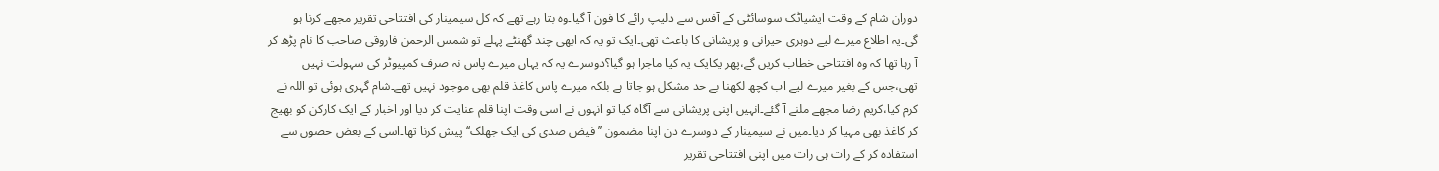دوران شام کے وقت ایشیاٹک سوسائٹی کے آفس سے دلیپ رائے کا فون آ گیا۔وہ بتا رہے تھے کہ کل سیمینار کی افتتاحی تقریر مجھے کرنا ہو گی۔یہ اطلاع میرے لیے دوہری حیرانی و پریشانی کا باعث تھی۔ایک تو یہ کہ ابھی چند گھنٹے پہلے تو شمس الرحمن فاروقی صاحب کا نام پڑھ کر آ رہا تھا کہ وہ افتتاحی خطاب کریں گے،پھر یکایک یہ کیا ماجرا ہو گیا؟دوسرے یہ کہ یہاں میرے پاس نہ صرف کمپیوٹر کی سہولت نہیں تھی،جس کے بغیر میرے لیے اب کچھ لکھنا بے حد مشکل ہو جاتا ہے بلکہ میرے پاس کاغذ قلم بھی موجود نہیں تھے۔شام گہری ہوئی تو اللہ نے کرم کیا،کریم رضا مجھے ملنے آ گئے۔انہیں اپنی پریشانی سے آگاہ کیا تو انہوں نے اسی وقت اپنا قلم عنایت کر دیا اور اخبار کے ایک کارکن کو بھیج کر کاغذ بھی مہیا کر دیا۔میں نے سیمینار کے دوسرے دن اپنا مضمون ’’فیض صدی کی ایک جھلک‘‘ پیش کرنا تھا۔اسی کے بعض حصوں سے استفادہ کر کے رات ہی رات میں اپنی افتتاحی تقریر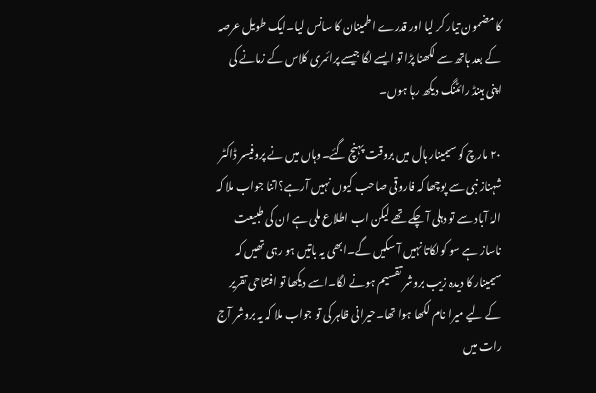کا مضمون تیار کر لیا اور قدرے اطمینان کا سانس لیا۔ایک طویل عرصہ کے بعد ہاتھ سے لکھنا پڑا تو ایسے لگا جیسے پرائمری کلاس کے زمانے کی اپنی ہینڈ رائٹنگ دیکھ رہا ہوں۔

۲۰ مارچ کو سیمینار ہال میں بروقت پہنچ گئے۔وہاں میں نے پروفیسر ڈاکٹر شہناز نبی سے پوچھا کہ فاروقی صاحب کیوں نہیں آرہے؟اتنا جواب ملا کہ الہٰ آباد سے تو دہلی آ چکے تھے لیکن اب اطلاع ملی ہے ان کی طبیعت ناساز ہے سو کولکاتا نہیں آ سکیں گے۔ابھی یہ باتیں ہو رہی تھیں کہ سیمینار کا دیدہ زیب بروشر تقسیم ہونے لگا۔اسے دیکھا تو افتتاحی تقریر کے لیے میرا نام لکھا ہوا تھا۔حیرانی ظاہر کی تو جواب ملا کہ یہ بروشر آج رات میں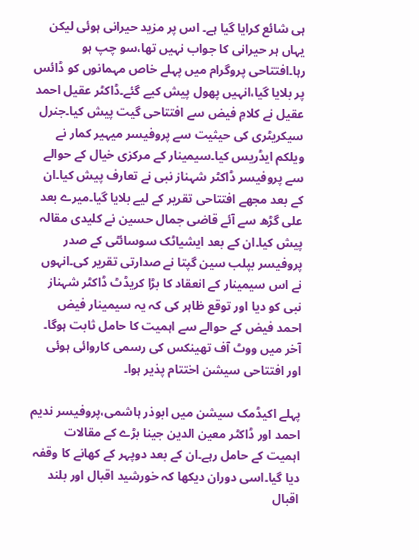ہی شائع کرایا گیا ہے۔ اس پر مزید حیرانی ہوئی لیکن یہاں ہر حیرانی کا جواب نہیں تھا،سو چپ ہو رہا۔افتتاحی پروگرام میں پہلے خاص مہمانوں کو ڈائس پر بلایا گیا،انہیں پھول پیش کیے گئے۔ڈاکٹر عقیل احمد عقیل نے کلامِ فیض سے افتتاحی گیت پیش کیا۔جنرل سیکریٹری کی حیثیت سے پروفیسر میہیر کمار نے ویلکم ایڈریس کیا۔سیمینار کے مرکزی خیال کے حوالے سے پروفیسر ڈاکٹر شہناز نبی نے تعارف پیش کیا۔ان کے بعد مجھے افتتاحی تقریر کے لیے بلایا گیا۔میرے بعد علی گڑھ سے آئے قاضی جمال حسین نے کلیدی مقالہ پیش کیا۔ان کے بعد ایشیاٹک سوسائٹی کے صدر پروفیسر بپلب سین گپتا نے صدارتی تقریر کی۔انہوں نے اس سیمینار کے انعقاد کا بڑا کریڈٹ ڈاکٹر شہناز نبی کو دیا اور توقع ظاہر کی کہ یہ سیمینار فیض احمد فیض کے حوالے سے اہمیت کا حامل ثابت ہوگا۔ آخر میں ووٹ آف تھینکس کی رسمی کاروائی ہوئی اور افتتاحی سیشن اختتام پذیر ہوا۔

پہلے اکیڈمک سیشن میں ابوذر ہاشمی،پروفیسر ندیم احمد اور ڈاکٹر معین الدین جینا بڑے کے مقالات اہمیت کے حامل رہے۔ان کے بعد دوپہر کے کھانے کا وقفہ دیا گیا۔اسی دوران دیکھا کہ خورشید اقبال اور بلند اقبال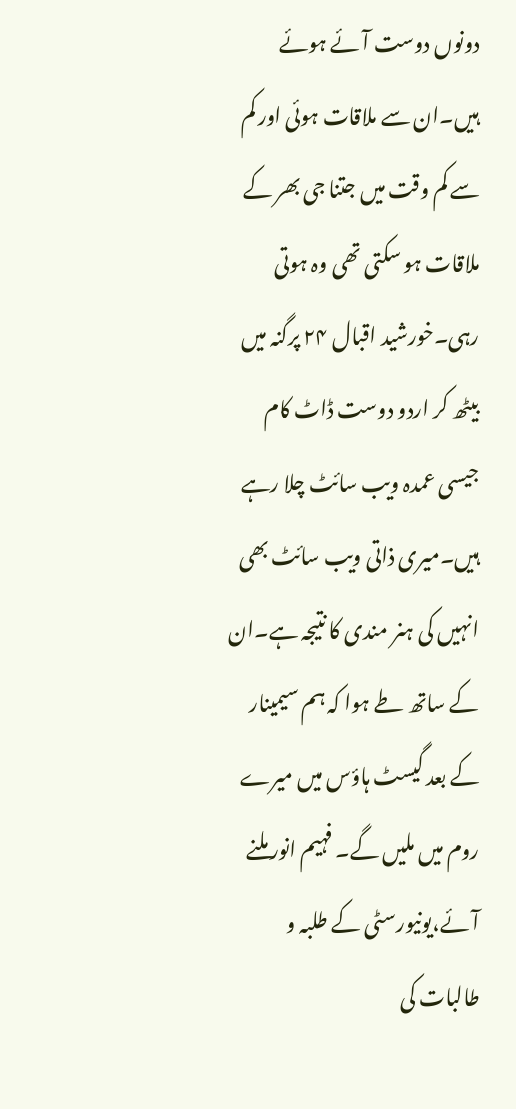دونوں دوست آئے ہوئے ہیں۔ان سے ملاقات ہوئی اور کم سے کم وقت میں جتنا جی بھر کے ملاقات ہو سکتی تھی وہ ہوتی رہی۔خورشید اقبال ۲۴ پرگنہ میں بیٹھ کر اردو دوست ڈاٹ کام جیسی عمدہ ویب سائٹ چلا رہے ہیں۔میری ذاتی ویب سائٹ بھی انہیں کی ہنر مندی کا نتیجہ ہے۔ان کے ساتھ طے ہوا کہ ہم سیمینار کے بعد گیسٹ ہاؤس میں میرے روم میں ملیں گے۔ فہیم انور ملنے آئے،یونیورسٹی کے طلبہ و طالبات کی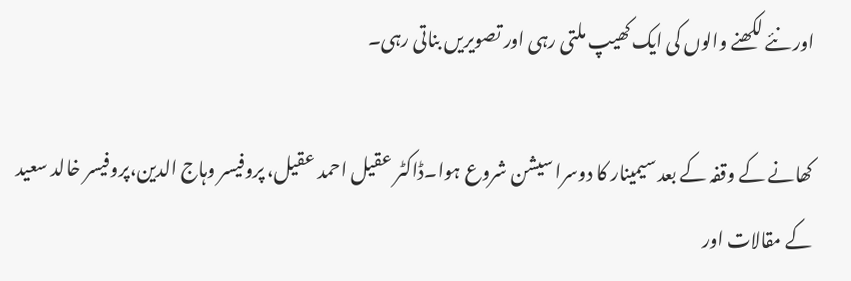اور نئے لکھنے والوں کی ایک کھیپ ملتی رہی اور تصویریں بناتی رہی۔

کھانے کے وقفہ کے بعد سیمینار کا دوسرا سیشن شروع ہوا۔ڈاکٹر عقیل احمد عقیل، پروفیسر وہاج الدین،پروفیسر خالد سعید کے مقالات اور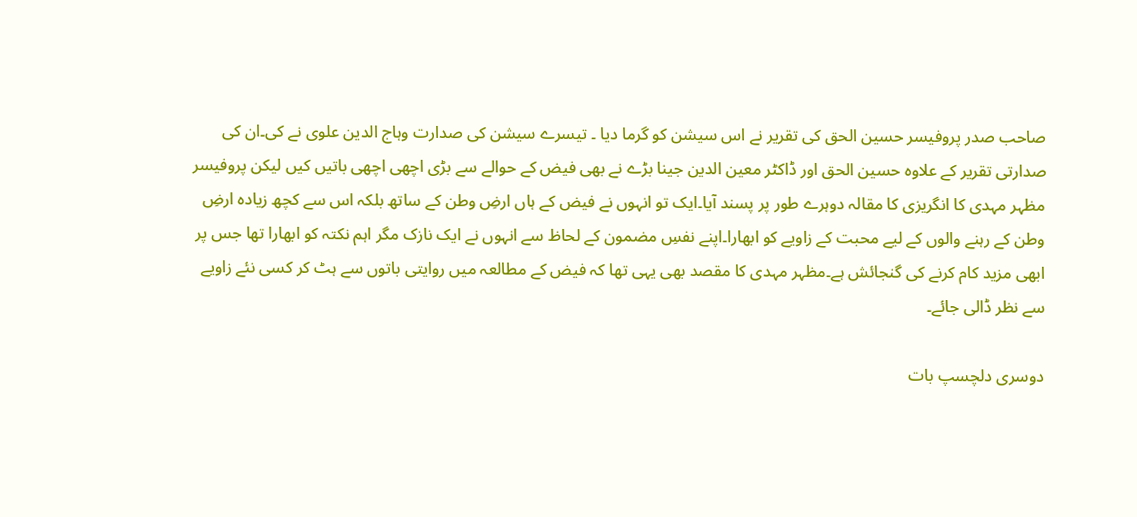صاحب صدر پروفیسر حسین الحق کی تقریر نے اس سیشن کو گرما دیا ۔ تیسرے سیشن کی صدارت وہاج الدین علوی نے کی۔ان کی صدارتی تقریر کے علاوہ حسین الحق اور ڈاکٹر معین الدین جینا بڑے نے بھی فیض کے حوالے سے بڑی اچھی اچھی باتیں کیں لیکن پروفیسر مظہر مہدی کا انگریزی کا مقالہ دوہرے طور پر پسند آیا۔ایک تو انہوں نے فیض کے ہاں ارضِ وطن کے ساتھ بلکہ اس سے کچھ زیادہ ارضِ وطن کے رہنے والوں کے لیے محبت کے زاویے کو ابھارا۔اپنے نفسِ مضمون کے لحاظ سے انہوں نے ایک نازک مگر اہم نکتہ کو ابھارا تھا جس پر ابھی مزید کام کرنے کی گنجائش ہے۔مظہر مہدی کا مقصد بھی یہی تھا کہ فیض کے مطالعہ میں روایتی باتوں سے ہٹ کر کسی نئے زاویے سے نظر ڈالی جائے۔

دوسری دلچسپ بات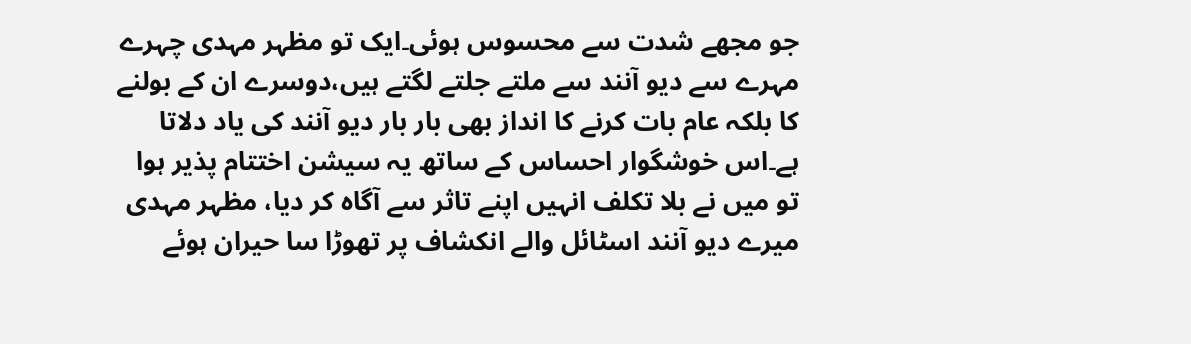جو مجھے شدت سے محسوس ہوئی۔ایک تو مظہر مہدی چہرے مہرے سے دیو آنند سے ملتے جلتے لگتے ہیں،دوسرے ان کے بولنے کا بلکہ عام بات کرنے کا انداز بھی بار بار دیو آنند کی یاد دلاتا ہے۔اس خوشگوار احساس کے ساتھ یہ سیشن اختتام پذیر ہوا تو میں نے بلا تکلف انہیں اپنے تاثر سے آگاہ کر دیا، مظہر مہدی میرے دیو آنند اسٹائل والے انکشاف پر تھوڑا سا حیران ہوئے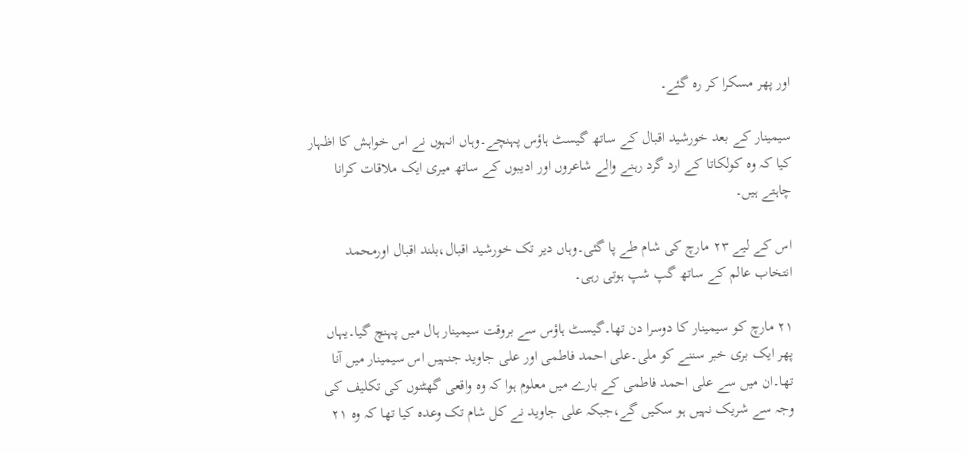اور پھر مسکرا کر رہ گئے۔

سیمینار کے بعد خورشید اقبال کے ساتھ گیسٹ ہاؤس پہنچے۔وہاں انہوں نے اس خواہش کا اظہار کیا کہ وہ کولکاتا کے ارد گرد رہنے والے شاعروں اور ادیبوں کے ساتھ میری ایک ملاقات کرانا چاہتے ہیں۔

اس کے لیے ۲۳ مارچ کی شام طے پا گئی۔وہاں دیر تک خورشید اقبال،بلند اقبال اورمحمد انتخاب عالم کے ساتھ گپ شپ ہوتی رہی۔

۲۱ مارچ کو سیمینار کا دوسرا دن تھا۔گیسٹ ہاؤس سے بروقت سیمینار ہال میں پہنچ گیا۔یہاں پھر ایک بری خبر سننے کو ملی۔علی احمد فاطمی اور علی جاوید جنہیں اس سیمینار میں آنا تھا۔ان میں سے علی احمد فاطمی کے بارے میں معلوم ہوا کہ وہ واقعی گھٹنوں کی تکلیف کی وجہ سے شریک نہیں ہو سکیں گے،جبکہ علی جاوید نے کل شام تک وعدہ کیا تھا کہ وہ ۲۱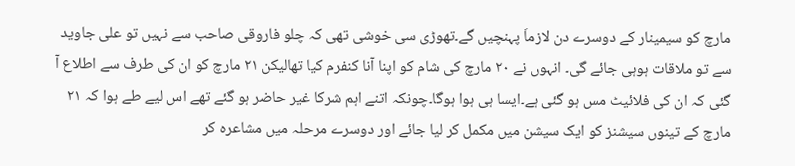مارچ کو سیمینار کے دوسرے دن لازماَ پہنچیں گے۔تھوڑی سی خوشی تھی کہ چلو فاروقی صاحب سے نہیں تو علی جاوید سے تو ملاقات ہوہی جائے گی۔ انہوں نے ۲۰ مارچ کی شام کو اپنا آنا کنفرم کیا تھالیکن ۲۱ مارچ کو ان کی طرف سے اطلاع آ گئی کہ ان کی فلائیٹ مس ہو گئی ہے۔ایسا ہی ہوا ہوگا۔چونکہ اتنے اہم شرکا غیر حاضر ہو گئے تھے اس لیے طے ہوا کہ ۲۱ مارچ کے تینوں سیشنز کو ایک سیشن میں مکمل کر لیا جائے اور دوسرے مرحلہ میں مشاعرہ کر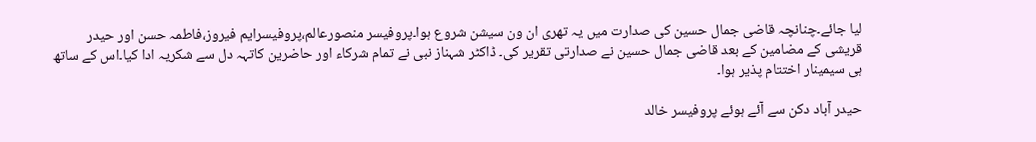لیا جائے۔چنانچہ قاضی جمال حسین کی صدارت میں یہ تھری ان ون سیشن شروع ہوا۔پروفیسر منصورعالم،پروفیسرایم فیروز،فاطمہ حسن اور حیدر قریشی کے مضامین کے بعد قاضی جمال حسین نے صدارتی تقریر کی۔ ڈاکٹر شہناز نبی نے تمام شرکاء اور حاضرین کاتہہ دل سے شکریہ ادا کیا۔اس کے ساتھ ہی سیمینار اختتام پذیر ہوا۔

حیدر آباد دکن سے آئے ہوئے پروفیسر خالد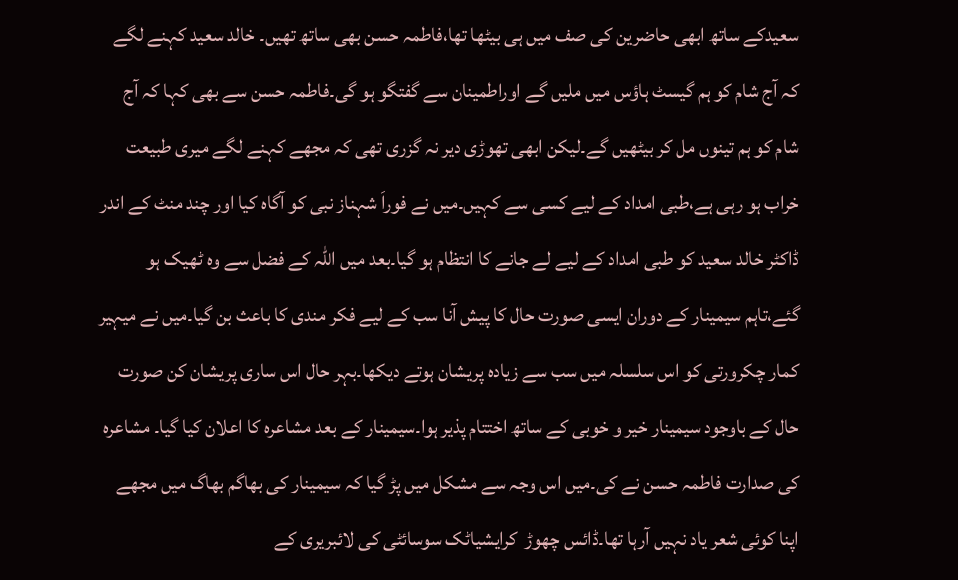سعیدکے ساتھ ابھی حاضرین کی صف میں ہی بیٹھا تھا،فاطمہ حسن بھی ساتھ تھیں۔ خالد سعید کہنے لگے کہ آج شام کو ہم گیسٹ ہاؤس میں ملیں گے اوراطمینان سے گفتگو ہو گی۔فاطمہ حسن سے بھی کہا کہ آج شام کو ہم تینوں مل کر بیٹھیں گے۔لیکن ابھی تھوڑی دیر نہ گزری تھی کہ مجھے کہنے لگے میری طبیعت خراب ہو رہی ہے،طبی امداد کے لیے کسی سے کہیں۔میں نے فوراَ شہناز نبی کو آگاہ کیا اور چند منٹ کے اندر ڈاکٹر خالد سعید کو طبی امداد کے لیے لے جانے کا انتظام ہو گیا۔بعد میں اللہ کے فضل سے وہ ٹھیک ہو گئے،تاہم سیمینار کے دوران ایسی صورت حال کا پیش آنا سب کے لیے فکر مندی کا باعث بن گیا۔میں نے میہیر کمار چکرورتی کو اس سلسلہ میں سب سے زیادہ پریشان ہوتے دیکھا۔بہر حال اس ساری پریشان کن صورت حال کے باوجود سیمینار خیر و خوبی کے ساتھ اختتام پذیر ہوا۔سیمینار کے بعد مشاعرہ کا اعلان کیا گیا۔ مشاعرہ کی صدارت فاطمہ حسن نے کی۔میں اس وجہ سے مشکل میں پڑ گیا کہ سیمینار کی بھاگم بھاگ میں مجھے اپنا کوئی شعر یاد نہیں آرہا تھا۔ڈائس چھوڑ  کرایشیاٹک سوسائٹی کی لائبریری کے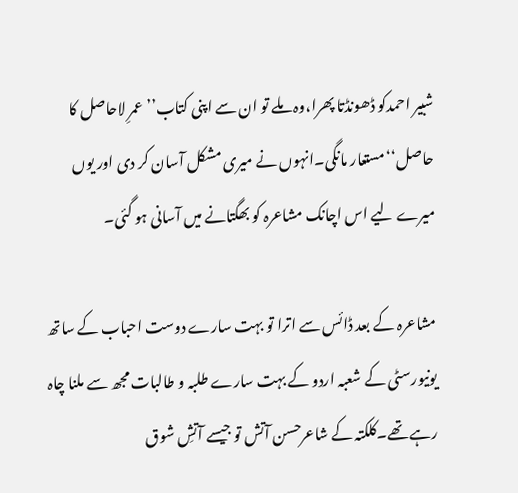شبیر احمدکو ڈھونڈتا پھرا،وہ ملے تو ان سے اپنی کتاب’’عمرِ لاحاصل کا حاصل‘‘مستعار مانگی۔انہوں نے میری مشکل آسان کر دی اور یوں میرے لیے اس اچانک مشاعرہ کو بھگتانے میں آسانی ہو گئی۔

مشاعرہ کے بعد ڈائس سے اترا تو بہت سارے دوست احباب کے ساتھ یونیورسٹی کے شعبہ اردو کے بہت سارے طلبہ و طالبات مجھ سے ملنا چاہ رہے تھے۔کلکتہ کے شاعرحسن آتش تو جیسے آتشِ شوق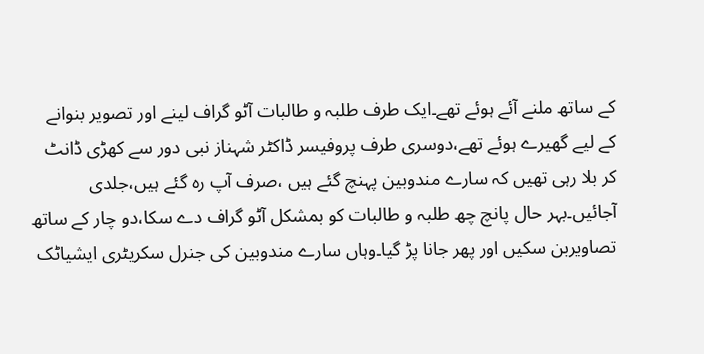کے ساتھ ملنے آئے ہوئے تھے۔ایک طرف طلبہ و طالبات آٹو گراف لینے اور تصویر بنوانے کے لیے گھیرے ہوئے تھے،دوسری طرف پروفیسر ڈاکٹر شہناز نبی دور سے کھڑی ڈانٹ کر بلا رہی تھیں کہ سارے مندوبین پہنچ گئے ہیں ،صرف آپ رہ گئے ہیں،جلدی آجائیں۔بہر حال پانچ چھ طلبہ و طالبات کو بمشکل آٹو گراف دے سکا،دو چار کے ساتھ تصاویربن سکیں اور پھر جانا پڑ گیا۔وہاں سارے مندوبین کی جنرل سکریٹری ایشیاٹک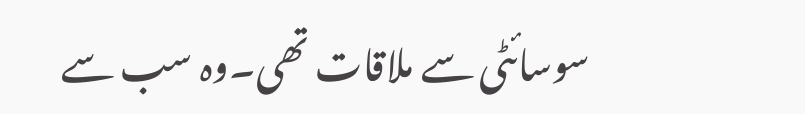سوسائٹی سے ملاقات تھی۔وہ سب سے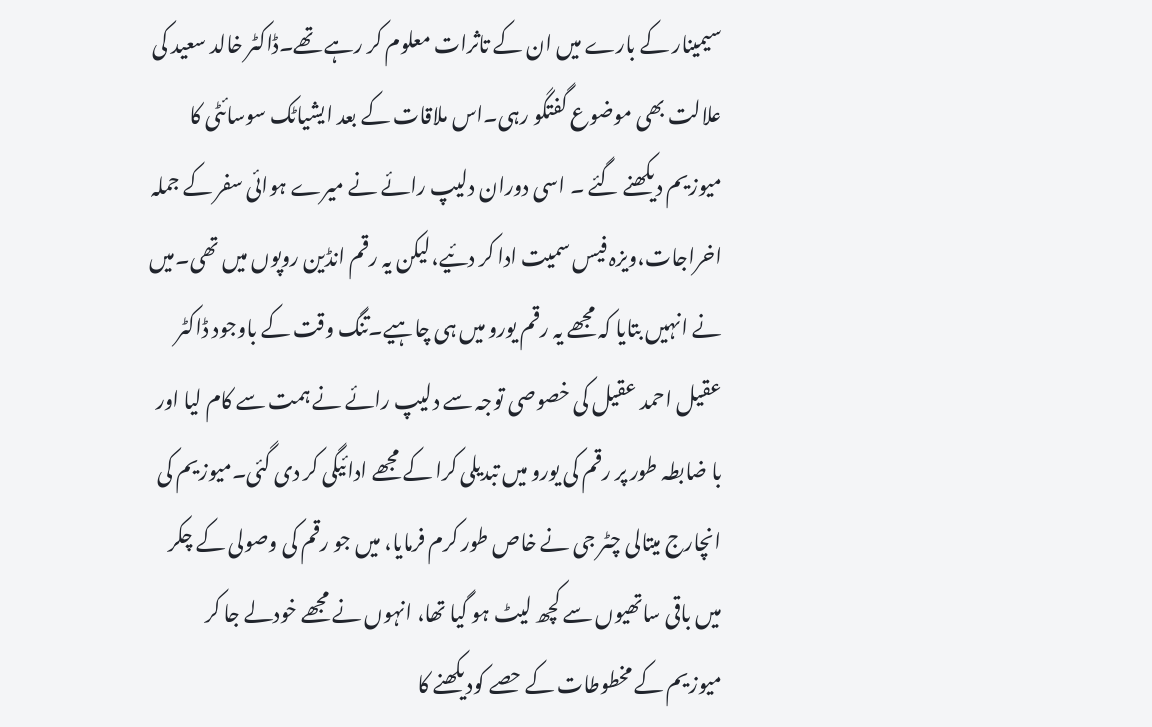سیمینار کے بارے میں ان کے تاثرات معلوم کر رہے تھے۔ڈاکٹر خالد سعید کی علالت بھی موضوع گفتگو رہی۔اس ملاقات کے بعد ایشیاٹک سوسائٹی کا میوزیم دیکھنے گئے ۔ اسی دوران دلیپ رائے نے میرے ہوائی سفر کے جملہ اخراجات،ویزہ فیس سمیت ادا کر دئیے،لیکن یہ رقم انڈین روپوں میں تھی۔میں نے انہیں بتایا کہ مجھے یہ رقم یورو میں ہی چاہیے۔تنگ وقت کے باوجود ڈاکٹر عقیل احمد عقیل کی خصوصی توجہ سے دلیپ رائے نے ہمت سے کام لیا اور با ضابطہ طور پر رقم کی یورو میں تبدیلی کرا کے مجھے ادائیگی کر دی گئی۔میوزیم کی انچارج میتالی چٹر جی نے خاص طور کرم فرمایا، میں جو رقم کی وصولی کے چکر میں باقی ساتھیوں سے کچھ لیٹ ہو گیا تھا، انہوں نے مجھے خودلے جا کر میوزیم کے مخطوطات کے حصے کودیکھنے کا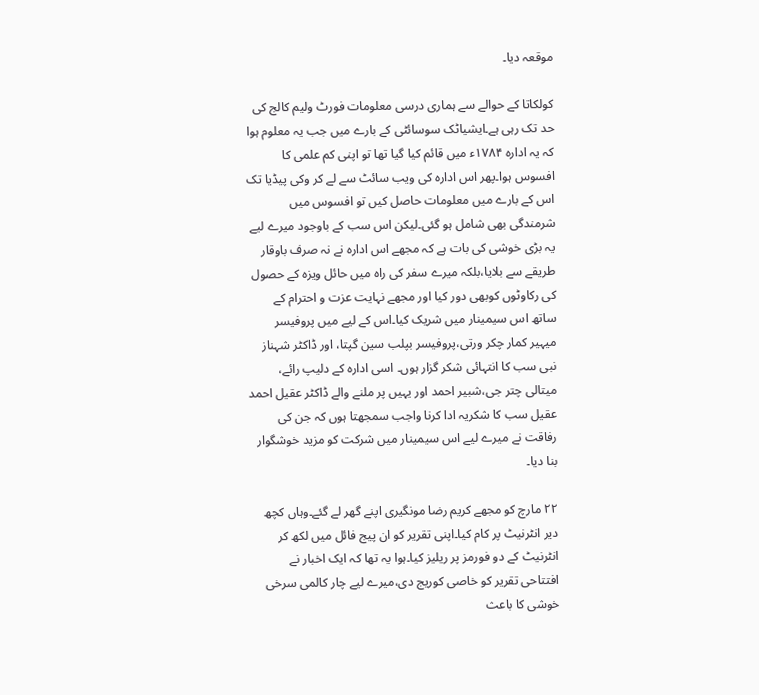موقعہ دیا۔

کولکاتا کے حوالے سے ہماری درسی معلومات فورٹ ولیم کالج کی حد تک رہی ہے۔ایشیاٹک سوسائٹی کے بارے میں جب یہ معلوم ہوا کہ یہ ادارہ ۱۷۸۴ء میں قائم کیا گیا تھا تو اپنی کم علمی کا افسوس ہوا۔پھر اس ادارہ کی ویب سائٹ سے لے کر وکی پیڈیا تک اس کے بارے میں معلومات حاصل کیں تو افسوس میں شرمندگی بھی شامل ہو گئی۔لیکن اس سب کے باوجود میرے لیے یہ بڑی خوشی کی بات ہے کہ مجھے اس ادارہ نے نہ صرف باوقار طریقے سے بلایا،بلکہ میرے سفر کی راہ میں حائل ویزہ کے حصول کی رکاوٹوں کوبھی دور کیا اور مجھے نہایت عزت و احترام کے ساتھ اس سیمینار میں شریک کیا۔اس کے لیے میں پروفیسر میہیر کمار چکر ورتی،پروفیسر بپلب سین گپتا، اور ڈاکٹر شہناز نبی سب کا انتہائی شکر گزار ہوں۔ اسی ادارہ کے دلیپ رائے، میتالی چتر جی،شبیر احمد اور یہیں پر ملنے والے ڈاکٹر عقیل احمد عقیل سب کا شکریہ ادا کرنا واجب سمجھتا ہوں کہ جن کی رفاقت نے میرے لیے اس سیمینار میں شرکت کو مزید خوشگوار بنا دیا۔

۲۲ مارچ کو مجھے کریم رضا مونگیری اپنے گھر لے گئے۔وہاں کچھ دیر انٹرنیٹ پر کام کیا۔اپنی تقریر کو ان پیج فائل میں لکھ کر انٹرنیٹ کے دو فورمز پر ریلیز کیا۔ہوا یہ تھا کہ ایک اخبار نے افتتاحی تقریر کو خاصی کوریج دی،میرے لیے چار کالمی سرخی خوشی کا باعث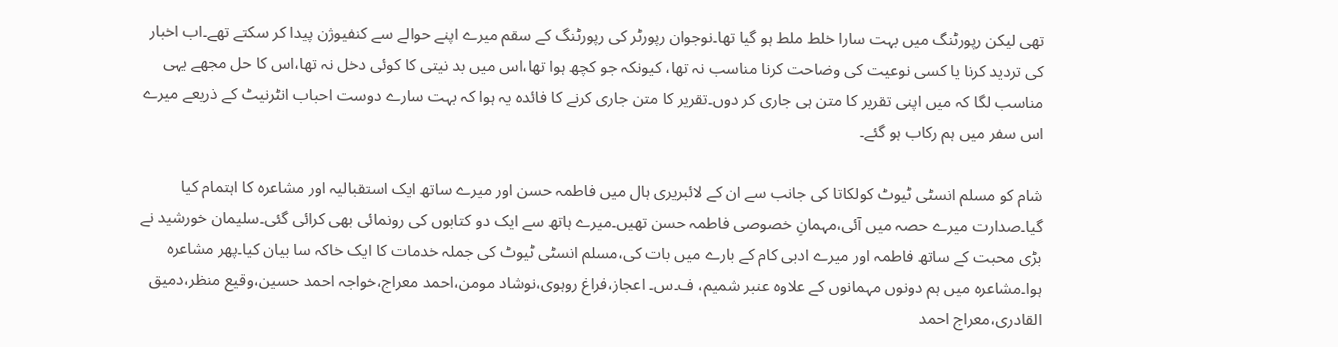تھی لیکن رپورٹنگ میں بہت سارا خلط ملط ہو گیا تھا۔نوجوان رپورٹر کی رپورٹنگ کے سقم میرے اپنے حوالے سے کنفیوژن پیدا کر سکتے تھے۔اب اخبار کی تردید کرنا یا کسی نوعیت کی وضاحت کرنا مناسب نہ تھا، کیونکہ جو کچھ ہوا تھا،اس میں بد نیتی کا کوئی دخل نہ تھا،اس کا حل مجھے یہی مناسب لگا کہ میں اپنی تقریر کا متن ہی جاری کر دوں۔تقریر کا متن جاری کرنے کا فائدہ یہ ہوا کہ بہت سارے دوست احباب انٹرنیٹ کے ذریعے میرے اس سفر میں ہم رکاب ہو گئے۔

شام کو مسلم انسٹی ٹیوٹ کولکاتا کی جانب سے ان کے لائبریری ہال میں فاطمہ حسن اور میرے ساتھ ایک استقبالیہ اور مشاعرہ کا اہتمام کیا گیا۔صدارت میرے حصہ میں آئی،مہمانِ خصوصی فاطمہ حسن تھیں۔میرے ہاتھ سے ایک دو کتابوں کی رونمائی بھی کرائی گئی۔سلیمان خورشید نے بڑی محبت کے ساتھ فاطمہ اور میرے ادبی کام کے بارے میں بات کی،مسلم انسٹی ٹیوٹ کی جملہ خدمات کا ایک خاکہ سا بیان کیا۔پھر مشاعرہ ہوا۔مشاعرہ میں ہم دونوں مہمانوں کے علاوہ عنبر شمیم، ف۔س۔ اعجاز،فراغ روہوی،نوشاد مومن،احمد معراج،خواجہ احمد حسین،وقیع منظر،دمیق القادری،معراج احمد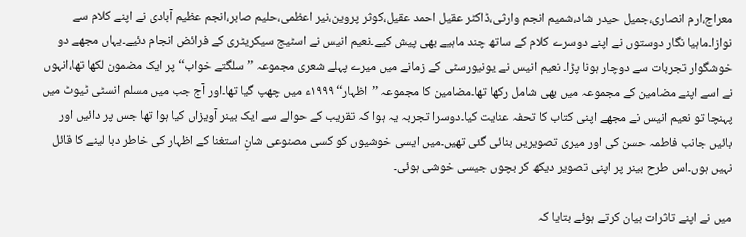معراج،ارم انصاری،جمیل حیدر شاد،شمیم انجم وارثی،ڈاکٹر عقیل احمد عقیل،کوثر پروین،نیر اعظمی،حلیم صابر،انجم عظیم آبادی نے اپنے کلام سے نوازا۔ماہیا نگار دوستوں نے اپنے دوسرے کلام کے ساتھ چند ماہیے بھی پیش کیے۔نعیم انیس نے اسٹیج سیکریٹری کے فرائض انجام دئیے۔یہاں مجھے دو خوشگوار تجربات سے دوچار ہونا پڑا۔ نعیم انیس نے یونیورسٹی کے زمانے میں میرے پہلے شعری مجموعہ ’’سلگتے خواب‘‘ پر ایک مضمون لکھا تھا،انہوں نے اسے اپنے مضامین کے مجموعہ میں بھی شامل رکھا تھا۔مضامین کا مجموعہ ’’اظہار‘‘ ۱۹۹۹ء میں چھپ گیا تھا۔اور آج جب میں مسلم انسٹی ٹیوٹ میں پہنچا تو نعیم انیس نے مجھے اپنی کتاب کا تحفہ عنایت کیا۔دوسرا تجربہ یہ ہوا کہ تقریب کے حوالے سے ایک بینر آویزاں کیا ہوا تھا جس پر دائیں اور بائیں جانب فاطمہ حسن کی اور میری تصویریں بنائی گئی تھیں۔میں ایسی خوشیوں کو کسی مصنوعی شانِ استغنا کے اظہار کی خاطر دبا لینے کا قائل نہیں ہوں۔اس طرح بینر پر اپنی تصویر دیکھ کر بچوں جیسی خوشی ہوئی۔

میں نے اپنے تاثرات بیان کرتے ہوئے بتایا کہ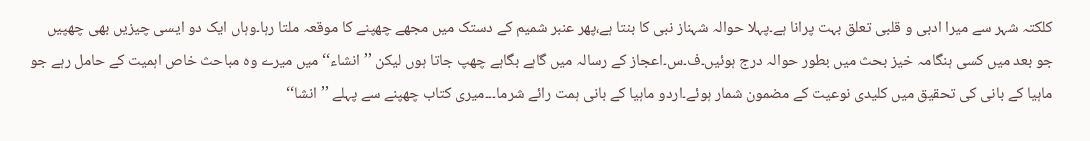کلکتہ شہر سے میرا ادبی و قلبی تعلق بہت پرانا ہے۔پہلا حوالہ شہناز نبی کا بنتا ہے،پھر عنبر شمیم کے دستک میں مجھے چھپنے کا موقعہ ملتا رہا۔وہاں ایک دو ایسی چیزیں بھی چھپیں جو بعد میں کسی ہنگامہ خیز بحث میں بطور حوالہ درج ہوئیں۔ف۔س۔اعجاز کے رسالہ میں گاہے بگاہے چھپ جاتا ہوں لیکن ’’انشاء‘‘ میں میرے وہ مباحث خاص اہمیت کے حامل رہے جو ماہیا کے بانی کی تحقیق میں کلیدی نوعیت کے مضمون شمار ہوئے۔اردو ماہیا کے بانی ہمت رائے شرما۔۔۔میری کتاب چھپنے سے پہلے ’’انشا‘‘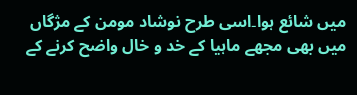میں شائع ہوا۔اسی طرح نوشاد مومن کے مژگاں میں بھی مجھے ماہیا کے خد و خال واضح کرنے کے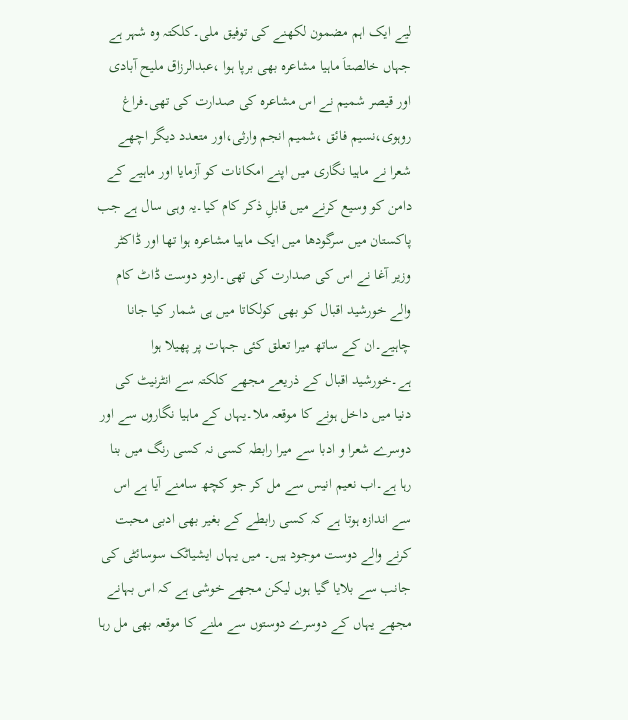لیے ایک اہم مضمون لکھنے کی توفیق ملی۔کلکتہ وہ شہر ہے جہاں خالصتاَ ماہیا مشاعرہ بھی برپا ہوا ،عبدالرزاق ملیح آبادی اور قیصر شمیم نے اس مشاعرہ کی صدارت کی تھی۔فراغ روہوی،نسیم فائق ،شمیم انجم وارثی،اور متعدد دیگر اچھے شعرا نے ماہیا نگاری میں اپنے امکانات کو آزمایا اور ماہیے کے دامن کو وسیع کرنے میں قابلِ ذکر کام کیا۔یہ وہی سال ہے جب پاکستان میں سرگودھا میں ایک ماہیا مشاعرہ ہوا تھا اور ڈاکٹر وزیر آغا نے اس کی صدارت کی تھی۔اردو دوست ڈاٹ کام والے خورشید اقبال کو بھی کولکاتا میں ہی شمار کیا جانا چاہیے۔ان کے ساتھ میرا تعلق کئی جہات پر پھیلا ہوا ہے۔خورشید اقبال کے ذریعے مجھے کلکتہ سے انٹرنیٹ کی دنیا میں داخل ہونے کا موقعہ ملا۔یہاں کے ماہیا نگاروں سے اور دوسرے شعرا و ادبا سے میرا رابطہ کسی نہ کسی رنگ میں بنا رہا ہے۔اب نعیم انیس سے مل کر جو کچھ سامنے آیا ہے اس سے اندازہ ہوتا ہے کہ کسی رابطے کے بغیر بھی ادبی محبت کرنے والے دوست موجود ہیں۔ میں یہاں ایشیاٹک سوسائٹی کی جانب سے بلایا گیا ہوں لیکن مجھے خوشی ہے کہ اس بہانے مجھے یہاں کے دوسرے دوستوں سے ملنے کا موقعہ بھی مل رہا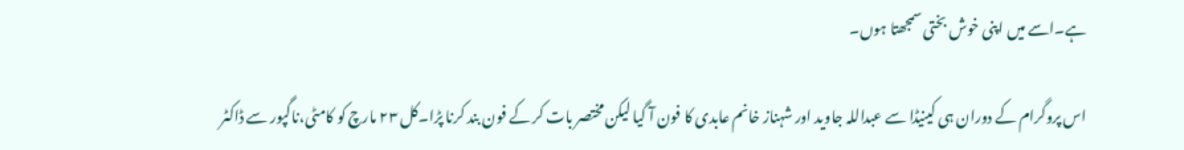ہے۔اسے میں اپنی خوش بختی سمجھتا ہوں۔

اس پروگرام کے دوران ہی کینیڈا سے عبداللہ جاوید اور شہناز خانم عابدی کا فون آ گیا لیکن مختصر بات کر کے فون بند کرنا پڑا۔کل ۲۳ مارچ کو کامٹی،ناگپور سے ڈاکٹر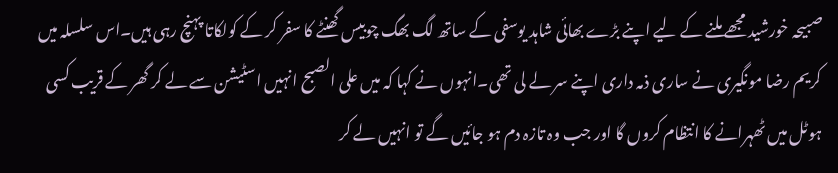صبیحہ خورشید مجھے ملنے کے لیے اپنے بڑے بھائی شاہد یوسفی کے ساتھ لگ بھگ چوبیس گھنٹے کا سفر کر کے کولکاتا پہنچ رہی ہیں۔اس سلسلہ میں کریم رضا مونگیری نے ساری ذمہ داری اپنے سر لے لی تھی۔انہوں نے کہا کہ میں علی الصبح انہیں اسٹیشن سے لے کر گھر کے قریب کسی ہوٹل میں ٹھہرانے کا انتظام کروں گا اور جب وہ تازہ دم ہو جائیں گے تو انہیں لے کر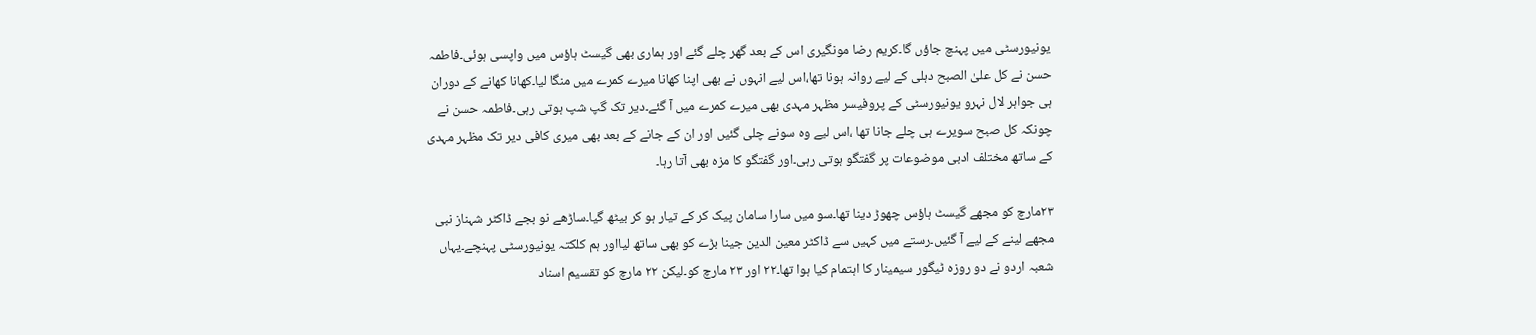یونیورسٹی میں پہنچ جاؤں گا۔کریم رضا مونگیری اس کے بعد گھر چلے گئے اور ہماری بھی گیسٹ ہاؤس میں واپسی ہوئی۔فاطمہ حسن نے کل علیٰ الصبح دہلی کے لیے روانہ ہونا تھا،اس لیے انہوں نے بھی اپنا کھانا میرے کمرے میں منگا لیا۔کھانا کھانے کے دوران ہی جواہر لال نہرو یونیورسٹی کے پروفیسر مظہر مہدی بھی میرے کمرے میں آ گئے۔دیر تک گپ شپ ہوتی رہی۔فاطمہ حسن نے چونکہ کل صبح سویرے ہی چلے جانا تھا ،اس لیے وہ سونے چلی گئیں اور ان کے جانے کے بعد بھی میری کافی دیر تک مظہر مہدی کے ساتھ مختلف ادبی موضوعات پر گفتگو ہوتی رہی۔اور گفتگو کا مزہ بھی آتا رہا۔

۲۳مارچ کو مجھے گیسٹ ہاؤس چھوڑ دینا تھا۔سو میں سارا سامان پیک کر کے تیار ہو کر بیٹھ گیا۔ساڑھے نو بجے ڈاکٹر شہناز نبی مجھے لینے کے لیے آ گئیں۔رستے میں کہیں سے ڈاکٹر معین الدین جینا بڑے کو بھی ساتھ لیااور ہم کلکتہ یونیورسٹی پہنچے۔یہاں شعبہ اردو نے دو روزہ ٹیگور سیمینار کا اہتمام کیا ہوا تھا۔۲۲ اور ۲۳ مارچ کو۔لیکن ۲۲ مارچ کو تقسیم اسناد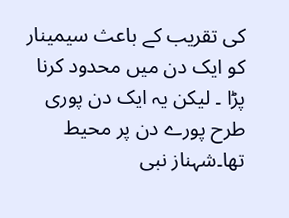کی تقریب کے باعث سیمینار کو ایک دن میں محدود کرنا پڑا ۔ لیکن یہ ایک دن پوری طرح پورے دن پر محیط تھا۔شہناز نبی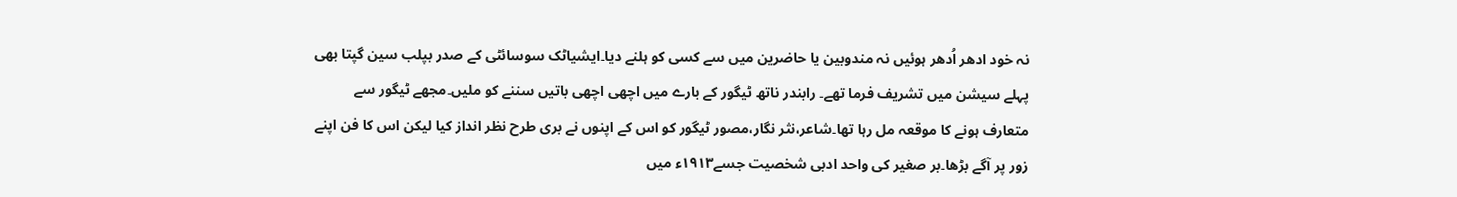نہ خود ادھر اُدھر ہوئیں نہ مندوبین یا حاضرین میں سے کسی کو ہلنے دیا۔ایشیاٹک سوسائٹی کے صدر بپلب سین گپتا بھی پہلے سیشن میں تشریف فرما تھے۔ رابندر ناتھ ٹیگور کے بارے میں اچھی اچھی باتیں سننے کو ملیں۔مجھے ٹیگور سے متعارف ہونے کا موقعہ مل رہا تھا۔شاعر،نثر نگار،مصور ٹیگور کو اس کے اپنوں نے بری طرح نظر انداز کیا لیکن اس کا فن اپنے زور پر آگے بڑھا۔بر صغیر کی واحد ادبی شخصیت جسے۱۹۱۳ء میں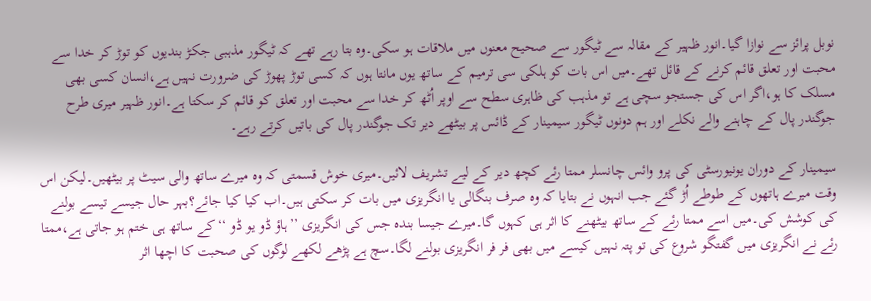نوبل پرائز سے نوازا گیا۔انور ظہیر کے مقالہ سے ٹیگور سے صحیح معنوں میں ملاقات ہو سکی۔وہ بتا رہے تھے کہ ٹیگور مذہبی جکڑ بندیوں کو توڑ کر خدا سے محبت اور تعلق قائم کرنے کے قائل تھے۔میں اس بات کو ہلکی سی ترمیم کے ساتھ یوں مانتا ہوں کہ کسی توڑ پھوڑ کی ضرورت نہیں ہے،انسان کسی بھی مسلک کا ہو،اگر اس کی جستجو سچی ہے تو مذہب کی ظاہری سطح سے اوپر اُٹھ کر خدا سے محبت اور تعلق کو قائم کر سکتا ہے۔انور ظہیر میری طرح جوگندر پال کے چاہنے والے نکلے اور ہم دونوں ٹیگور سیمینار کے ڈائس پر بیٹھے دیر تک جوگندر پال کی باتیں کرتے رہے۔

سیمینار کے دوران یونیورسٹی کی پرو وائس چانسلر ممتا رئے کچھ دیر کے لیے تشریف لائیں۔میری خوش قسمتی کہ وہ میرے ساتھ والی سیٹ پر بیٹھیں۔لیکن اس وقت میرے ہاتھوں کے طوطے اُڑ گئے جب انہوں نے بتایا کہ وہ صرف بنگالی یا انگریزی میں بات کر سکتی ہیں۔اب کیا کیا جائے؟بہر حال جیسے تیسے بولنے کی کوشش کی۔میں اسے ممتا رئے کے ساتھ بیٹھنے کا اثر ہی کہوں گا۔میرے جیسا بندہ جس کی انگریزی ’’ہاؤ ڈو یو ڈو ‘‘کے ساتھ ہی ختم ہو جاتی ہے،ممتا رئے نے انگریزی میں گفتگو شروع کی تو پتہ نہیں کیسے میں بھی فر فر انگریزی بولنے لگا۔سچ ہے پڑھے لکھے لوگوں کی صحبت کا اچھا اثر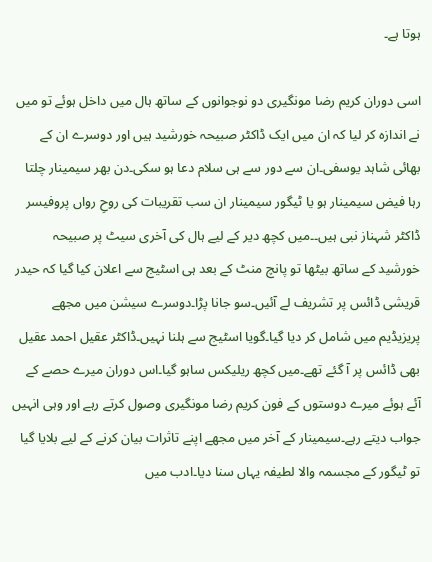ہوتا ہے۔

اسی دوران کریم رضا مونگیری دو نوجوانوں کے ساتھ ہال میں داخل ہوئے تو میں نے اندازہ کر لیا کہ ان میں ایک ڈاکٹر صبیحہ خورشید ہیں اور دوسرے ان کے بھائی شاہد یوسفی۔ان سے دور سے ہی سلام دعا ہو سکی۔دن بھر سیمینار چلتا رہا فیض سیمینار ہو یا ٹیگور سیمینار ان سب تقریبات کی روحِ رواں پروفیسر ڈاکٹر شہناز نبی ہیں۔۔میں کچھ دیر کے لیے ہال کی آخری سیٹ پر صبیحہ خورشید کے ساتھ بیٹھا تو پانچ منٹ کے بعد ہی اسٹیج سے اعلان کیا گیا کہ حیدر قریشی ڈائس پر تشریف لے آئیں۔سو جانا پڑا۔دوسرے سیشن میں مجھے پریزیڈیم میں شامل کر دیا گیا۔گویا اسٹیج سے ہلنا نہیں۔ڈاکٹر عقیل احمد عقیل بھی ڈائس پر آ گئے تھے۔میں کچھ ریلیکس ساہو گیا۔اس دوران میرے حصے کے آئے ہوئے میرے دوستوں کے فون کریم رضا مونگیری وصول کرتے رہے اور وہی انہیں جواب دیتے رہے۔سیمینار کے آخر میں مجھے اپنے تاثرات بیان کرنے کے لیے بلایا گیا تو ٹیگور کے مجسمہ والا لطیفہ یہاں سنا دیا۔ادب میں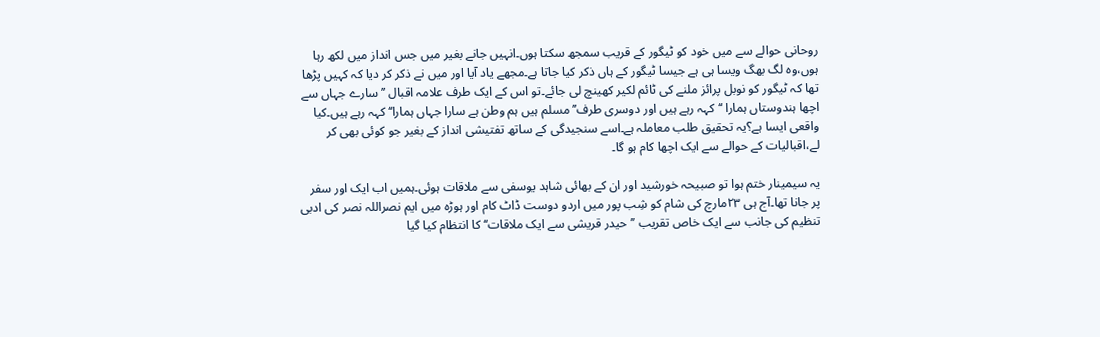روحانی حوالے سے میں خود کو ٹیگور کے قریب سمجھ سکتا ہوں۔انہیں جانے بغیر میں جس انداز میں لکھ رہا ہوں،وہ لگ بھگ ویسا ہی ہے جیسا ٹیگور کے ہاں ذکر کیا جاتا ہے۔مجھے یاد آیا اور میں نے ذکر کر دیا کہ کہیں پڑھا تھا کہ ٹیگور کو نوبل پرائز ملنے کی ٹائم لکیر کھینچ لی جائے۔تو اس کے ایک طرف علامہ اقبال ’’سارے جہاں سے اچھا ہندوستاں ہمارا ‘‘کہہ رہے ہیں اور دوسری طرف’’ مسلم ہیں ہم وطن ہے سارا جہاں ہمارا‘‘ کہہ رہے ہیں۔کیا واقعی ایسا ہے؟یہ تحقیق طلب معاملہ ہے۔اسے سنجیدگی کے ساتھ تفتیشی انداز کے بغیر جو کوئی بھی کر لے،اقبالیات کے حوالے سے ایک اچھا کام ہو گا۔

یہ سیمینار ختم ہوا تو صبیحہ خورشید اور ان کے بھائی شاہد یوسفی سے ملاقات ہوئی۔ہمیں اب ایک اور سفر پر جانا تھا۔آج ہی ۲۳مارچ کی شام کو شِب پور میں اردو دوست ڈاٹ کام اور ہوڑہ میں ایم نصراللہ نصر کی ادبی تنظیم کی جانب سے ایک خاص تقریب ’’حیدر قریشی سے ایک ملاقات‘‘ کا انتظام کیا گیا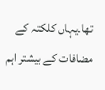تھا۔یہاں کلکتہ کے مضافات کے بیشتر اہم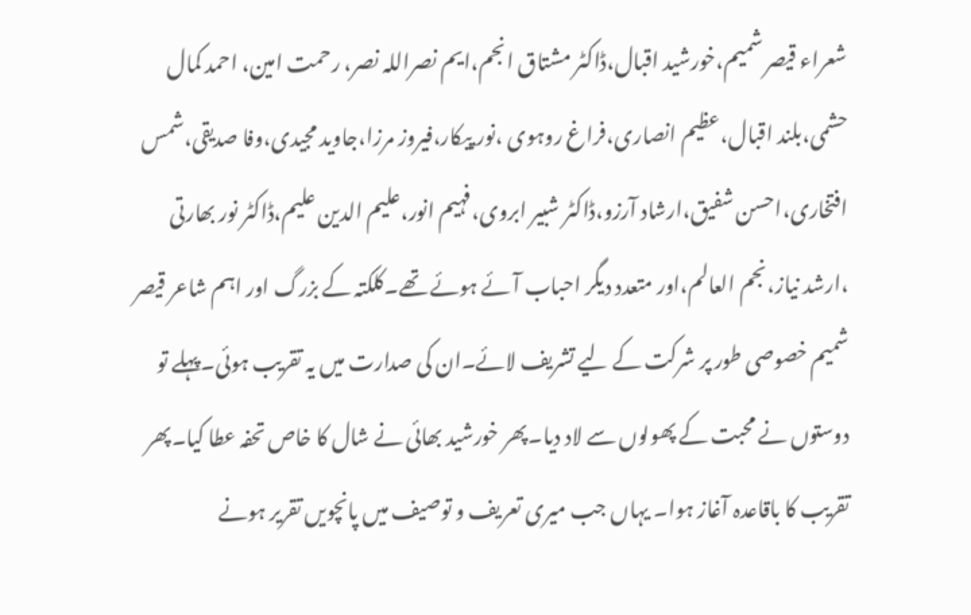شعراء قیصر شمیم،خورشید اقبال،ڈاکٹر مشتاق انجم،ایم نصراللہ نصر، رحمت امین، احمد کمال حشمی،بلند اقبال،عظیم انصاری،فراغ روہوی ،نور پیکار،فیروز مرزا،جاوید مجیدی،وفا صدیقی،شمس افتخاری،احسن شفیق،ارشاد آرزو،ڈاکٹر شبیر ابروی،فہیم انور،علیم الدین علیم،ڈاکٹر نور بھارتی ،ارشد نیاز،نجم العالم،اور متعدد دیگر احباب آئے ہوئے تھے۔کلکتہ کے بزرگ اور اہم شاعر قیصر شمیم خصوصی طور پر شرکت کے لیے تشریف لائے۔ان کی صدارت میں یہ تقریب ہوئی۔پہلے تو دوستوں نے محبت کے پھولوں سے لاد دیا۔پھر خورشید بھائی نے شال کا خاص تحفہ عطا کیا۔پھر تقریب کا باقاعدہ آغاز ہوا۔ یہاں جب میری تعریف و توصیف میں پانچویں تقریر ہونے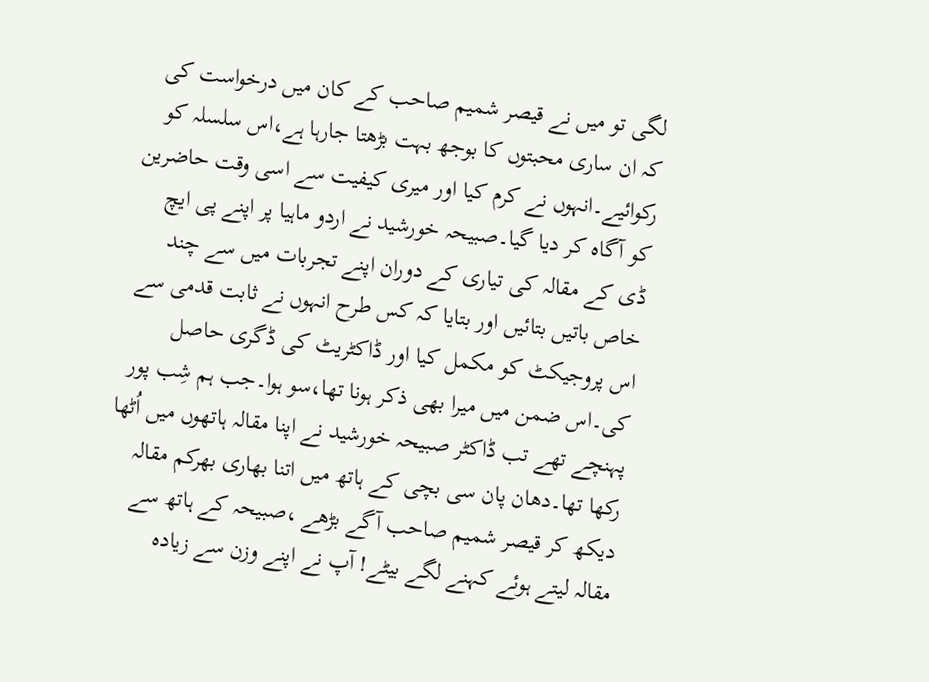لگی تو میں نے قیصر شمیم صاحب کے کان میں درخواست کی کہ ان ساری محبتوں کا بوجھ بہت بڑھتا جارہا ہے،اس سلسلہ کو رکوائیے۔انہوں نے کرم کیا اور میری کیفیت سے اسی وقت حاضرین کو آگاہ کر دیا گیا۔صبیحہ خورشید نے اردو ماہیا پر اپنے پی ایچ ڈی کے مقالہ کی تیاری کے دوران اپنے تجربات میں سے چند خاص باتیں بتائیں اور بتایا کہ کس طرح انہوں نے ثابت قدمی سے اس پروجیکٹ کو مکمل کیا اور ڈاکٹریٹ کی ڈگری حاصل کی۔اس ضمن میں میرا بھی ذکر ہونا تھا،سو ہوا۔جب ہم شِب پور پہنچے تھے تب ڈاکٹر صبیحہ خورشید نے اپنا مقالہ ہاتھوں میں اُٹھا رکھا تھا۔دھان پان سی بچی کے ہاتھ میں اتنا بھاری بھرکم مقالہ دیکھ کر قیصر شمیم صاحب آگے بڑھے ،صبیحہ کے ہاتھ سے مقالہ لیتے ہوئے کہنے لگے بیٹے! آپ نے اپنے وزن سے زیادہ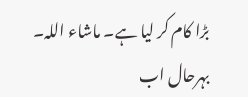بڑا کام کر لیا ہے۔ ماشاء اللہ۔ بہرحال اب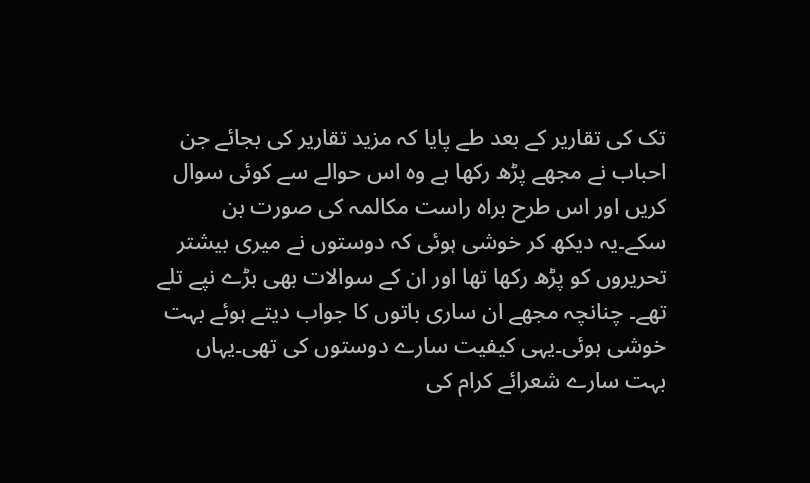تک کی تقاریر کے بعد طے پایا کہ مزید تقاریر کی بجائے جن احباب نے مجھے پڑھ رکھا ہے وہ اس حوالے سے کوئی سوال کریں اور اس طرح براہ راست مکالمہ کی صورت بن سکے۔یہ دیکھ کر خوشی ہوئی کہ دوستوں نے میری بیشتر تحریروں کو پڑھ رکھا تھا اور ان کے سوالات بھی بڑے نپے تلے تھے۔ چنانچہ مجھے ان ساری باتوں کا جواب دیتے ہوئے بہت خوشی ہوئی۔یہی کیفیت سارے دوستوں کی تھی۔یہاں بہت سارے شعرائے کرام کی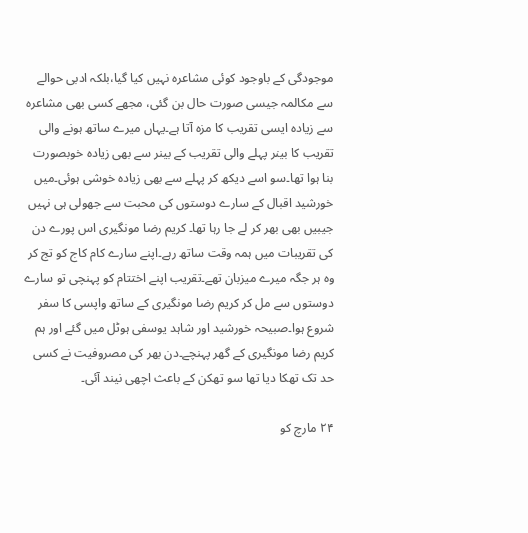موجودگی کے باوجود کوئی مشاعرہ نہیں کیا گیا،بلکہ ادبی حوالے سے مکالمہ جیسی صورت حال بن گئی، مجھے کسی بھی مشاعرہ سے زیادہ ایسی تقریب کا مزہ آتا ہے۔یہاں میرے ساتھ ہونے والی تقریب کا بینر پہلے والی تقریب کے بینر سے بھی زیادہ خوبصورت بنا ہوا تھا۔سو اسے دیکھ کر پہلے سے بھی زیادہ خوشی ہوئی۔میں خورشید اقبال کے سارے دوستوں کی محبت سے جھولی ہی نہیں جیبیں بھی بھر کر لے جا رہا تھا۔ کریم رضا مونگیری اس پورے دن کی تقریبات میں ہمہ وقت ساتھ رہے۔اپنے سارے کام کاج کو تج کر وہ ہر جگہ میرے میزبان تھے۔تقریب اپنے اختتام کو پہنچی تو سارے دوستوں سے مل کر کریم رضا مونگیری کے ساتھ واپسی کا سفر شروع ہوا۔صبیحہ خورشید اور شاہد یوسفی ہوٹل میں گئے اور ہم کریم رضا مونگیری کے گھر پہنچے۔دن بھر کی مصروفیت نے کسی حد تک تھکا دیا تھا سو تھکن کے باعث اچھی نیند آئی۔

۲۴ مارچ کو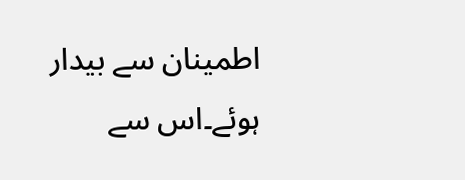اطمینان سے بیدار ہوئے۔اس سے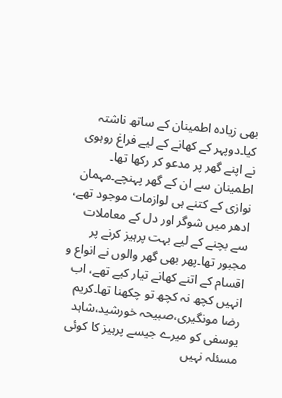بھی زیادہ اطمینان کے ساتھ ناشتہ کیا۔دوپہر کے کھانے کے لیے فراغ روہوی نے اپنے گھر پر مدعو کر رکھا تھا۔ اطمینان سے ان کے گھر پہنچے۔مہمان نوازی کے کتنے ہی لوازمات موجود تھے، ادھر میں شوگر اور دل کے معاملات سے بچنے کے لیے بہت پرہیز کرنے پر مجبور تھا۔پھر بھی گھر والوں نے انواع و اقسام کے اتنے کھانے تیار کیے تھے، اب انہیں کچھ نہ کچھ تو چکھنا تھا۔کریم رضا مونگیری،صبیحہ خورشید،شاہد یوسفی کو میرے جیسے پرہیز کا کوئی مسئلہ نہیں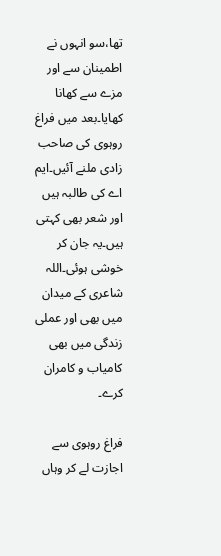تھا،سو انہوں نے اطمینان سے اور مزے سے کھانا کھایا۔بعد میں فراغ روہوی کی صاحب زادی ملنے آئیں۔ایم اے کی طالبہ ہیں اور شعر بھی کہتی ہیں۔یہ جان کر خوشی ہوئی۔اللہ شاعری کے میدان میں بھی اور عملی زندگی میں بھی کامیاب و کامران کرے۔

فراغ روہوی سے اجازت لے کر وہاں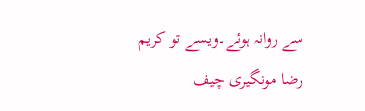سے روانہ ہوئے۔ویسے تو کریم رضا مونگیری چیف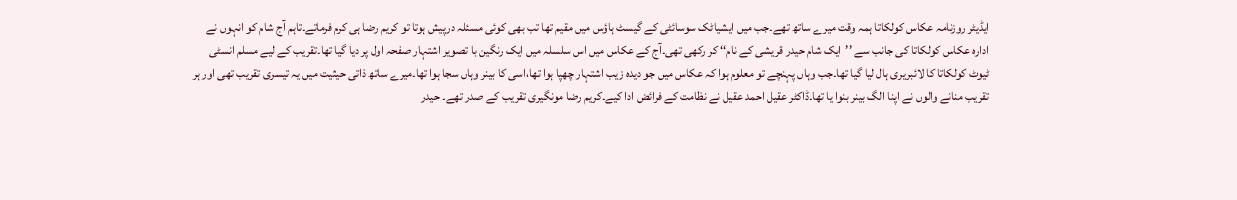ایڈیٹر روزنامہ عکاس کولکاتا ہمہ وقت میرے ساتھ تھے۔جب میں ایشیاٹک سوسائٹی کے گیسٹ ہاؤس میں مقیم تھا تب بھی کوئی مسئلہ درپیش ہوتا تو کریم رضا ہی کرم فرماتے۔تاہم آج شام کو انہوں نے ادارہ عکاس کولکاتا کی جانب سے ’’ایک شام حیدر قریشی کے نام‘‘ کر رکھی تھی۔آج کے عکاس میں اس سلسلہ میں ایک رنگین با تصویر اشتہار صفحہ اول پر دیا گیا تھا۔تقریب کے لیے مسلم انسٹی ٹیوٹ کولکاتا کا لائبریری ہال لیا گیا تھا۔جب وہاں پہنچے تو معلوم ہوا کہ عکاس میں جو دیدہ زیب اشتہار چھپا ہوا تھا،اسی کا بینر وہاں سجا ہوا تھا۔میرے ساتھ ذاتی حیثیت میں یہ تیسری تقریب تھی اور ہر تقریب منانے والوں نے اپنا الگ بینر بنوا یا تھا۔ڈاکٹر عقیل احمد عقیل نے نظامت کے فرائض ادا کیے۔کریم رضا مونگیری تقریب کے صدر تھے۔ حیدر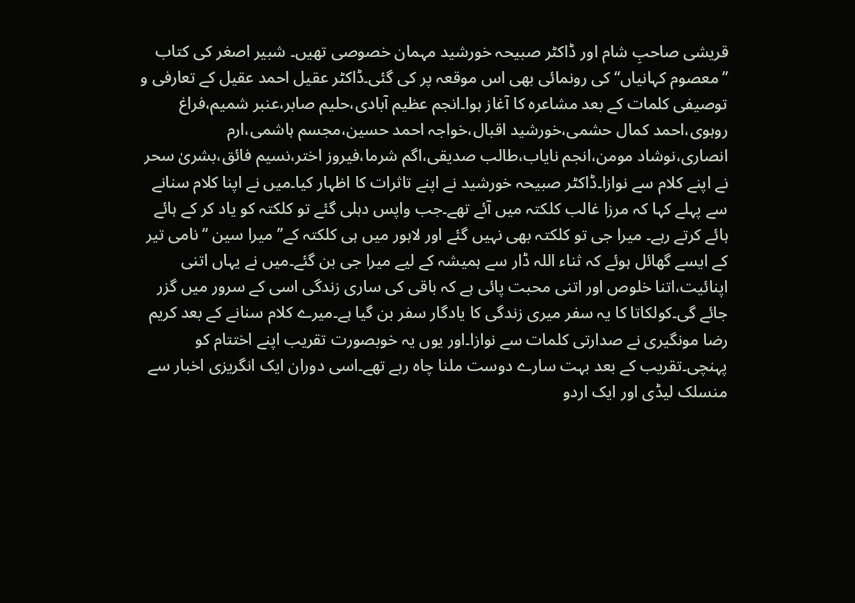قریشی صاحبِ شام اور ڈاکٹر صبیحہ خورشید مہمان خصوصی تھیں۔ شبیر اصغر کی کتاب ’’معصوم کہانیاں‘‘ کی رونمائی بھی اس موقعہ پر کی گئی۔ڈاکٹر عقیل احمد عقیل کے تعارفی و توصیفی کلمات کے بعد مشاعرہ کا آغاز ہوا۔انجم عظیم آبادی،حلیم صابر،عنبر شمیم،فراغ روہوی،احمد کمال حشمی،خورشید اقبال،خواجہ احمد حسین،مجسم ہاشمی،ارم انصاری،نوشاد مومن،انجم نایاب،طالب صدیقی،اگم شرما،فیروز اختر،نسیم فائق،بشریٰ سحر نے اپنے کلام سے نوازا۔ڈاکٹر صبیحہ خورشید نے اپنے تاثرات کا اظہار کیا۔میں نے اپنا کلام سنانے سے پہلے کہا کہ مرزا غالب کلکتہ میں آئے تھے۔جب واپس دہلی گئے تو کلکتہ کو یاد کر کے ہائے ہائے کرتے رہے۔ میرا جی تو کلکتہ بھی نہیں گئے اور لاہور میں ہی کلکتہ کے’’ میرا سین ‘‘نامی تیر کے ایسے گھائل ہوئے کہ ثناء اللہ ڈار سے ہمیشہ کے لیے میرا جی بن گئے۔میں نے یہاں اتنی اپنائیت،اتنا خلوص اور اتنی محبت پائی ہے کہ باقی کی ساری زندگی اسی کے سرور میں گزر جائے گی۔کولکاتا کا یہ سفر میری زندگی کا یادگار سفر بن گیا ہے۔میرے کلام سنانے کے بعد کریم رضا مونگیری نے صدارتی کلمات سے نوازا۔اور یوں یہ خوبصورت تقریب اپنے اختتام کو پہنچی۔تقریب کے بعد بہت سارے دوست ملنا چاہ رہے تھے۔اسی دوران ایک انگریزی اخبار سے منسلک لیڈی اور ایک اردو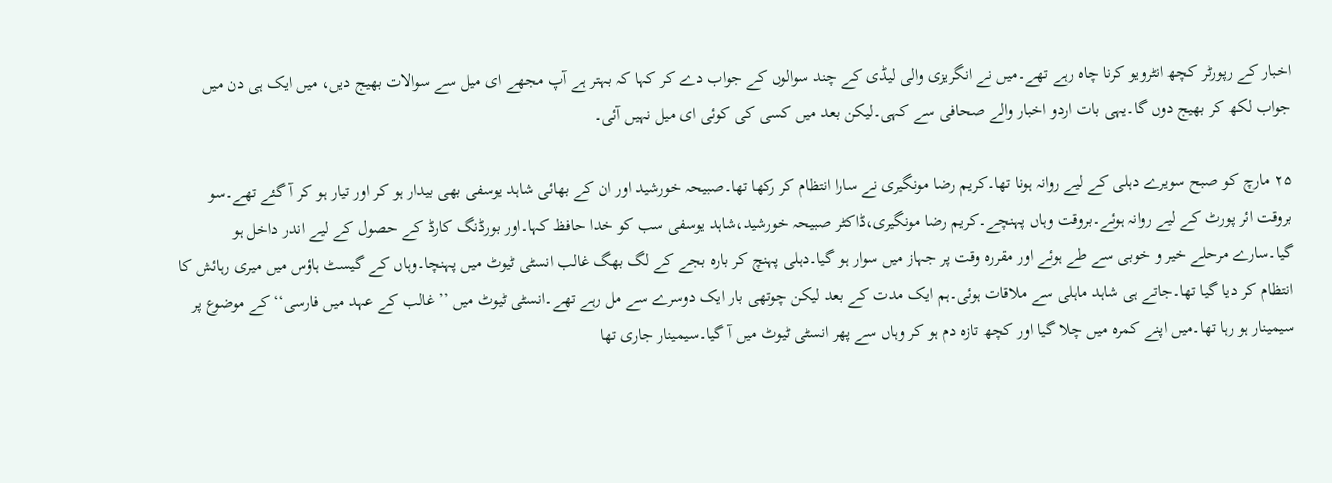اخبار کے رپورٹر کچھ انٹرویو کرنا چاہ رہے تھے۔میں نے انگریزی والی لیڈی کے چند سوالوں کے جواب دے کر کہا کہ بہتر ہے آپ مجھے ای میل سے سوالات بھیج دیں، میں ایک ہی دن میں جواب لکھ کر بھیج دوں گا۔یہی بات اردو اخبار والے صحافی سے کہی۔لیکن بعد میں کسی کی کوئی ای میل نہیں آئی۔

۲۵ مارچ کو صبح سویرے دہلی کے لیے روانہ ہونا تھا۔کریم رضا مونگیری نے سارا انتظام کر رکھا تھا۔صبیحہ خورشید اور ان کے بھائی شاہد یوسفی بھی بیدار ہو کر اور تیار ہو کر آ گئے تھے۔سو بروقت ائر پورٹ کے لیے روانہ ہوئے۔بروقت وہاں پہنچے۔کریم رضا مونگیری،ڈاکٹر صبیحہ خورشید،شاہد یوسفی سب کو خدا حافظ کہا۔اور بورڈنگ کارڈ کے حصول کے لیے اندر داخل ہو گیا۔سارے مرحلے خیر و خوبی سے طے ہوئے اور مقررہ وقت پر جہاز میں سوار ہو گیا۔دہلی پہنچ کر بارہ بجے کے لگ بھگ غالب انسٹی ٹیوٹ میں پہنچا۔وہاں کے گیسٹ ہاؤس میں میری رہائش کا انتظام کر دیا گیا تھا۔جاتے ہی شاہد ماہلی سے ملاقات ہوئی۔ہم ایک مدت کے بعد لیکن چوتھی بار ایک دوسرے سے مل رہے تھے۔انسٹی ٹیوٹ میں ’’غالب کے عہد میں فارسی‘‘ کے موضوع پر سیمینار ہو رہا تھا۔میں اپنے کمرہ میں چلا گیا اور کچھ تازہ دم ہو کر وہاں سے پھر انسٹی ٹیوٹ میں آ گیا۔سیمینار جاری تھا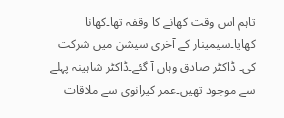تاہم اس وقت کھانے کا وقفہ تھا۔کھانا کھایا۔سیمینار کے آخری سیشن میں شرکت کی۔ ڈاکٹر صادق وہاں آ گئے۔ڈاکٹر شاہینہ پہلے سے موجود تھیں۔عمر کیرانوی سے ملاقات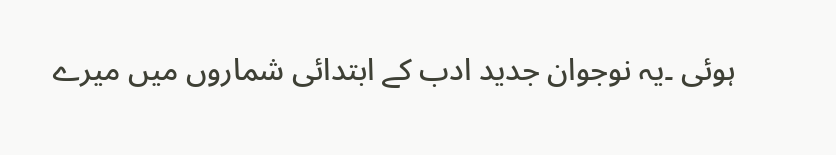ہوئی ۔یہ نوجوان جدید ادب کے ابتدائی شماروں میں میرے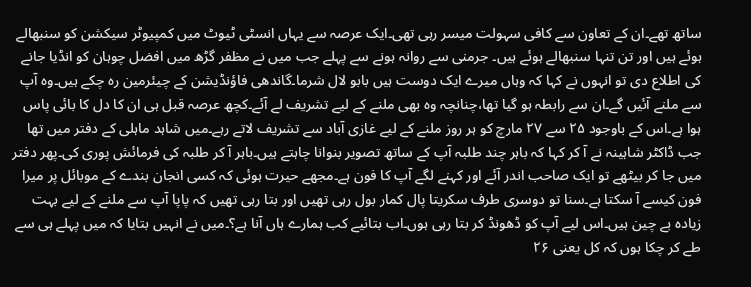ساتھ تھے۔ان کے تعاون سے کافی سہولت میسر رہی تھی۔ایک عرصہ سے یہاں انسٹی ٹیوٹ میں کمپیوٹر سیکشن کو سنبھالے ہوئے ہیں اور تن تنہا سنبھالے ہوئے ہیں۔ جرمنی سے روانہ ہونے سے پہلے جب میں نے مظفر گڑھ میں افضل چوہان کو انڈیا جانے کی اطلاع دی تو انہوں نے کہا کہ وہاں میرے ایک دوست ہیں بابو لال شرما۔گاندھی فاؤنڈیشن کے چیئرمین رہ چکے ہیں۔وہ آپ سے ملنے آئیں گے۔ان سے رابطہ ہو گیا تھا،چنانچہ وہ بھی ملنے کے لیے تشریف لے آئے۔کچھ عرصہ قبل ہی ان کا دل کا بائی پاس ہوا ہے۔اس کے باوجود ۲۵ سے ۲۷ مارچ کو ہر روز ملنے کے لیے غازی آباد سے تشریف لاتے رہے۔میں شاہد ماہلی کے دفتر میں تھا جب ڈاکٹر شاہینہ نے آ کر کہا کہ باہر چند طلبہ آپ کے ساتھ تصویر بنوانا چاہتے ہیں۔باہر آ کر طلبہ کی فرمائش پوری کی۔پھر دفتر میں جا کر بیٹھے تو ایک صاحب اندر آئے اور کہنے لگے آپ کا فون ہے۔مجھے حیرت ہوئی کہ کسی انجان بندے کے موبائل پر میرا فون کیسے آ سکتا ہے۔سنا تو دوسری طرف سکریتا پال کمار بول رہی تھیں اور بتا رہی تھیں کہ پاپا آپ سے ملنے کے لیے بہت زیادہ بے چین ہیں۔اس لیے آپ کو ڈھونڈ کر بتا رہی ہوں۔اب بتائیے کب ہمارے ہاں آنا ہے؟۔میں نے انہیں بتایا کہ میں پہلے ہی سے طے کر چکا ہوں کہ کل یعنی ۲۶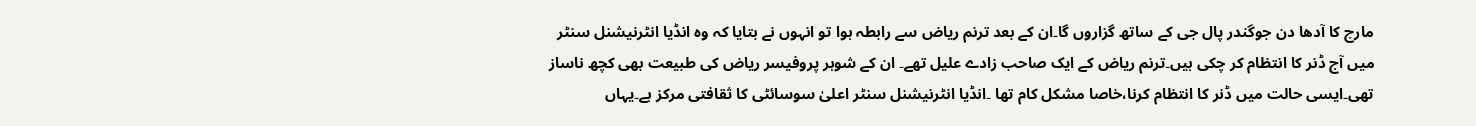مارچ کا آدھا دن جوگندر پال جی کے ساتھ گزاروں گا۔ان کے بعد ترنم ریاض سے رابطہ ہوا تو انہوں نے بتایا کہ وہ انڈیا انٹرنیشنل سنٹر میں آج ڈنر کا انتظام کر چکی ہیں۔ترنم ریاض کے ایک صاحب زادے علیل تھے۔ ان کے شوہر پروفیسر ریاض کی طبیعت بھی کچھ ناساز تھی۔ایسی حالت میں ڈنر کا انتظام کرنا،خاصا مشکل کام تھا ۔انڈیا انٹرنیشنل سنٹر اعلیٰ سوسائٹی کا ثقافتی مرکز ہے۔یہاں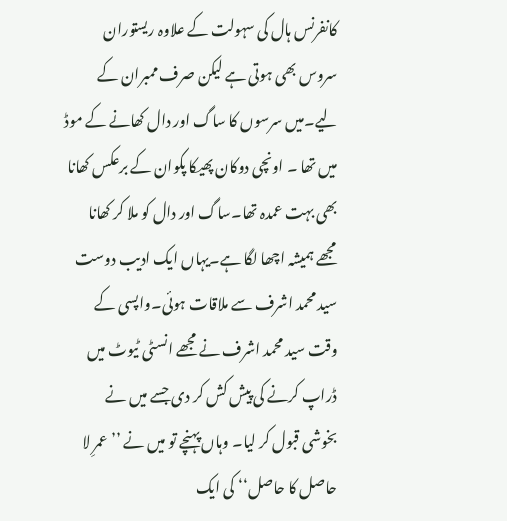کانفرنس ہال کی سہولت کے علاوہ ریستوران سروس بھی ہوتی ہے لیکن صرف ممبران کے لیے۔میں سرسوں کا ساگ اور دال کھانے کے موڈ میں تھا ۔ اونچی دوکان پھیکا پکوان کے برعکس کھانا بھی بہت عمدہ تھا۔ساگ اور دال کو ملا کر کھانا مجھے ہمیشہ اچھا لگا ہے۔یہاں ایک ادیب دوست سید محمد اشرف سے ملاقات ہوئی۔واپسی کے وقت سید محمد اشرف نے مجھے انسٹی ٹیوٹ میں ڈراپ کرنے کی پیش کش کر دی جسے میں نے بخوشی قبول کر لیا۔ وہاں پہنچے تو میں نے ’’عمرِ لا حاصل کا حاصل‘‘ کی ایک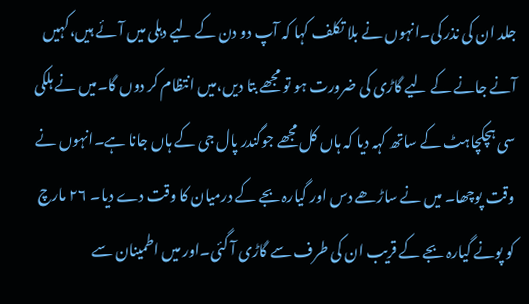جلد ان کی نذر کی۔انہوں نے بلا تکلف کہا کہ آپ دو دن کے لیے دہلی میں آئے ہیں،کہیں آنے جانے کے لیے گاڑی کی ضرورت ہو تو مجھے بتا دیں،میں انتظام کر دوں گا۔میں نے ہلکی سی ہچکچاہٹ کے ساتھ کہہ دیا کہ ہاں کل مجھے جوگندر پال جی کے ہاں جانا ہے۔انہوں نے وقت پوچھا۔ میں نے ساڑھے دس اور گیارہ بجے کے درمیان کا وقت دے دیا۔ ۲۶ مارچ کو پونے گیارہ بجے کے قریب ان کی طرف سے گاڑی آ گئی۔اور میں اطمینان سے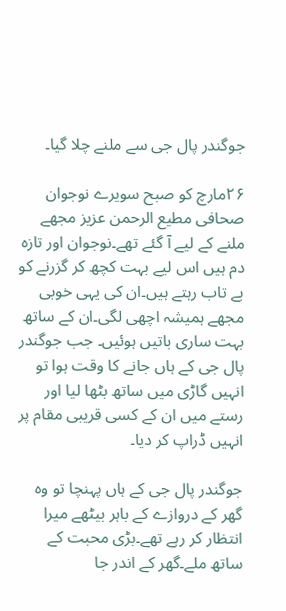جوگندر پال جی سے ملنے چلا گیا۔

۲۶مارچ کو صبح سویرے نوجوان صحافی مطیع الرحمن عزیز مجھے ملنے کے لیے آ گئے تھے۔نوجوان اور تازہ دم ہیں اس لیے بہت کچھ کر گزرنے کو بے تاب رہتے ہیں۔ان کی یہی خوبی مجھے ہمیشہ اچھی لگی۔ان کے ساتھ بہت ساری باتیں ہوئیں۔ جب جوگندر پال جی کے ہاں جانے کا وقت ہوا تو انہیں گاڑی میں ساتھ بٹھا لیا اور رستے میں ان کے کسی قریبی مقام پر انہیں ڈراپ کر دیا۔

جوگندر پال جی کے ہاں پہنچا تو وہ گھر کے دروازے کے باہر بیٹھے میرا انتظار کر رہے تھے۔بڑی محبت کے ساتھ ملے۔گھر کے اندر جا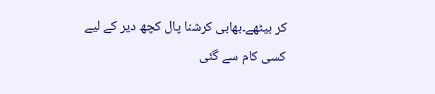کر بیٹھے۔بھابی کرشنا پال کچھ دیر کے لیے کسی کام سے گئی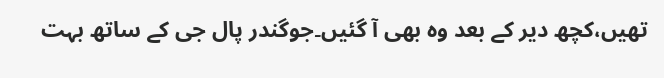تھیں،کچھ دیر کے بعد وہ بھی آ گئیں۔جوگندر پال جی کے ساتھ بہت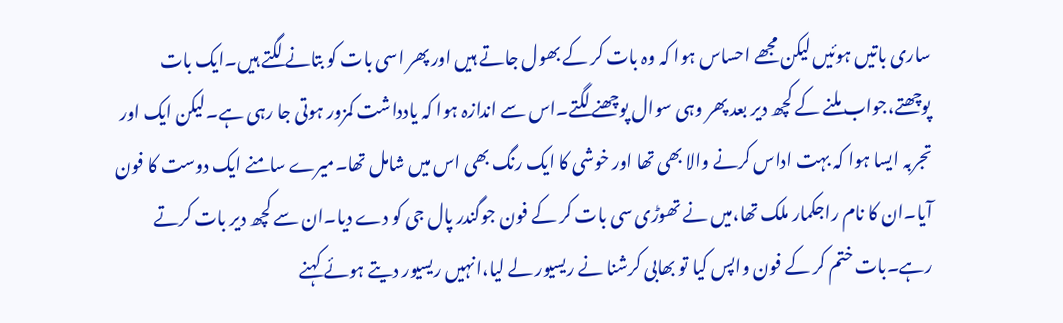ساری باتیں ہوئیں لیکن مجھے احساس ہوا کہ وہ بات کر کے بھول جاتے ہیں اور پھر اسی بات کو بتانے لگتے ہیں۔ایک بات پوچھتے،جواب ملنے کے کچھ دیر بعد پھر وہی سوال پوچھنے لگتے۔اس سے اندازہ ہوا کہ یادداشت کمزور ہوتی جا رہی ہے۔لیکن ایک اور تجربہ ایسا ہوا کہ بہت اداس کرنے والا بھی تھا اور خوشی کا ایک رنگ بھی اس میں شامل تھا۔میرے سامنے ایک دوست کا فون آیا۔ان کا نام راجکمار ملک تھا،میں نے تھوڑی سی بات کر کے فون جوگندر پال جی کو دے دیا۔ان سے کچھ دیر بات کرتے رہے۔بات ختم کر کے فون واپس کیا تو بھابی کرشنا نے ریسیور لے لیا،انہیں ریسیور دیتے ہوئے کہنے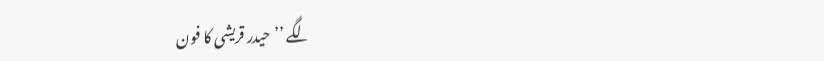لگے ’’حیدر قریشی کا فون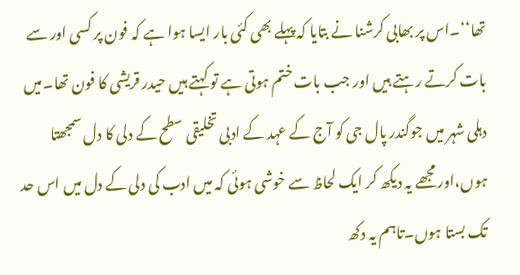تھا‘‘۔اس پر بھابی کرشنا نے بتایا کہ پہلے بھی کئی بار ایسا ہوا ہے کہ فون پر کسی اور سے بات کرتے رہتے ہیں اور جب بات ختم ہوتی ہے تو کہتے ہیں حیدر قریشی کا فون تھا۔میں دہلی شہر میں جوگندر پال جی کو آج کے عہد کے ادبی تخلیقی سطح کے دلی کا دل سمجھتا ہوں،اور مجھے یہ دیکھ کر ایک لحاظ سے خوشی ہوئی کہ میں ادب کی دلی کے دل میں اس حد تک بستا ہوں۔تاہم یہ دکھ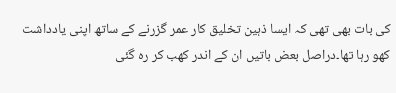کی بات بھی تھی کہ ایسا ذہین تخلیق کار عمر گزرنے کے ساتھ اپنی یادداشت کھو رہا تھا۔دراصل بعض باتیں ان کے اندر کھب کر رہ گئی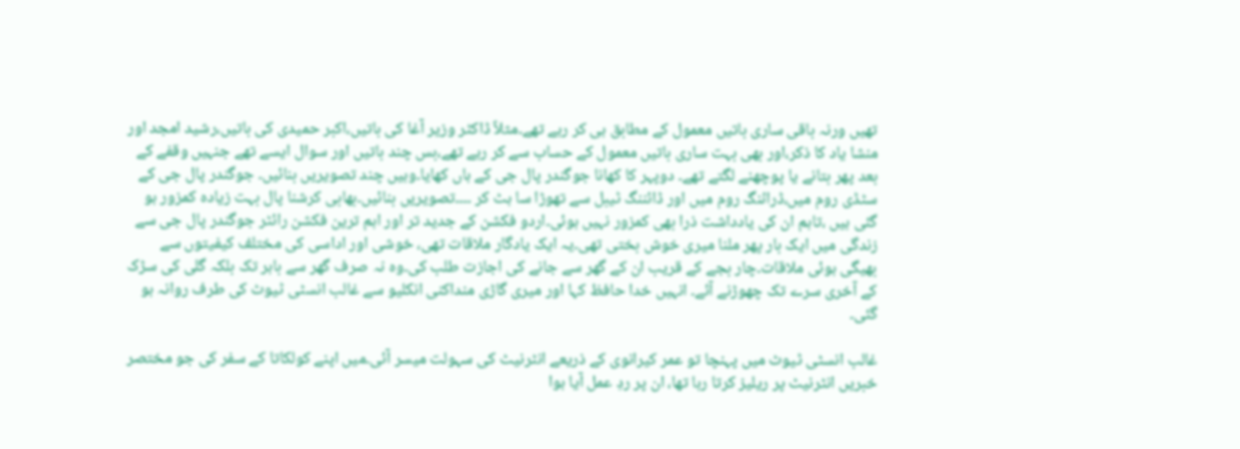تھیں ورنہ باقی ساری باتیں معمول کے مطابق ہی کر رہے تھے۔مثلاً ڈاکٹر وزیر آغا کی باتیں،اکبر حمیدی کی باتیں،رشید امجد اور منشا یاد کا ذکر،اور بھی بہت ساری باتیں معمول کے حساب سے کر رہے تھے،بس چند باتیں اور سوال ایسے تھے جنہیں وقفے کے بعد پھر بتانے یا پوچھنے لگتے تھے۔ دوپہر کا کھانا جوگندر پال جی کے ہاں کھایا۔وہیں چند تصویریں بنائیں۔ جوگندر پال جی کے سٹڈی روم میں،ڈرائنگ روم میں اور ڈائننگ ٹیبل سے تھوڑا سا ہٹ کر ۔۔۔۔تصویریں بنائیں۔بھابی کرشنا پال بہت زیادہ کمزور ہو گئی ہیں ،تاہم ان کی یادداشت ذرا بھی کمزور نہیں ہوئی۔اردو فکشن کے جدید تر اور اہم ترین فکشن رائٹر جوگندر پال جی سے زندگی میں ایک بار پھر ملنا میری خوش بختی تھی۔یہ ایک یادگار ملاقات تھی، خوشی اور اداسی کی مختلف کیفیتوں سے بھیگی ہوئی ملاقات۔چار بجے کے قریب ان کے گھر سے جانے کی اجازت طلب کی۔وہ نہ صرف گھر سے باہر تک بلکہ گلی کی سڑک کے آخری سرے تک چھوڑنے آئے۔ انہیں خدا حافظ کہا اور میری گاڑی منداکنی انکلیو سے غالب انسٹی ٹیوٹ کی طرف روانہ ہو گئی۔

غالب انسٹی ٹیوٹ میں پہنچا تو عمر کیرانوی کے ذریعے انٹرنیٹ کی سہولت میسر آئی۔میں اپنے کولکاتا کے سفر کی جو مختصر خبریں انٹرنیٹ پر ریلیز کرتا رہا تھا، ان پر ردِ عمل آیا ہوا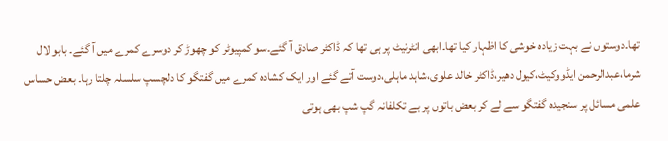تھا۔دوستوں نے بہت زیادہ خوشی کا اظہار کیا تھا۔ابھی انٹرنیٹ پر ہی تھا کہ ڈاکٹر صادق آ گئے۔سو کمپیوٹر کو چھوڑ کر دوسرے کمرے میں آ گئے۔ بابو لال شرما،عبدالرحمن ایڈووکیٹ،کیول دھیر،ڈاکٹر خالد علوی،شاہد ماہلی،دوست آتے گئے اور ایک کشادہ کمرے میں گفتگو کا دلچسپ سلسلہ چلتا رہا۔ بعض حساس علمی مسائل پر سنجیدہ گفتگو سے لے کر بعض باتوں پر بے تکلفانہ گپ شپ بھی ہوتی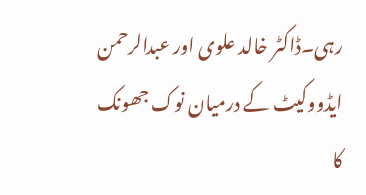رہی۔ڈاکٹر خالد علوی اور عبدالرحمن ایڈووکیٹ کے درمیان نوک جھونک کا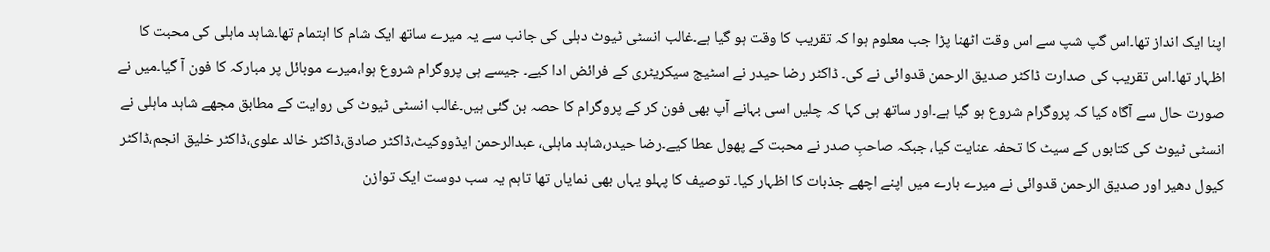اپنا ایک انداز تھا۔اس گپ شپ سے اس وقت اٹھنا پڑا جب معلوم ہوا کہ تقریب کا وقت ہو گیا ہے۔غالب انسٹی ٹیوٹ دہلی کی جانب سے یہ میرے ساتھ ایک شام کا اہتمام تھا۔شاہد ماہلی کی محبت کا اظہار تھا۔اس تقریب کی صدارت ڈاکٹر صدیق الرحمن قدوائی نے کی۔ ڈاکٹر رضا حیدر نے اسٹیج سیکریٹری کے فرائض ادا کیے۔ جیسے ہی پروگرام شروع ہوا،میرے موبائل پر مبارکہ کا فون آ گیا۔میں نے صورت حال سے آگاہ کیا کہ پروگرام شروع ہو گیا ہے۔اور ساتھ ہی کہا کہ چلیں اسی بہانے آپ بھی فون کر کے پروگرام کا حصہ بن گئی ہیں۔غالب انسٹی ٹیوٹ کی روایت کے مطابق مجھے شاہد ماہلی نے انسٹی ٹیوٹ کی کتابوں کے سیٹ کا تحفہ عنایت کیا، جبکہ صاحبِ صدر نے محبت کے پھول عطا کیے۔رضا حیدر،شاہد ماہلی، عبدالرحمن ایڈووکیٹ،ڈاکٹر صادق،ڈاکٹر خالد علوی،ڈاکٹر خلیق انجم،ڈاکٹر کیول دھیر اور صدیق الرحمن قدوائی نے میرے بارے میں اپنے اچھے جذبات کا اظہار کیا۔ توصیف کا پہلو یہاں بھی نمایاں تھا تاہم یہ سب دوست ایک توازن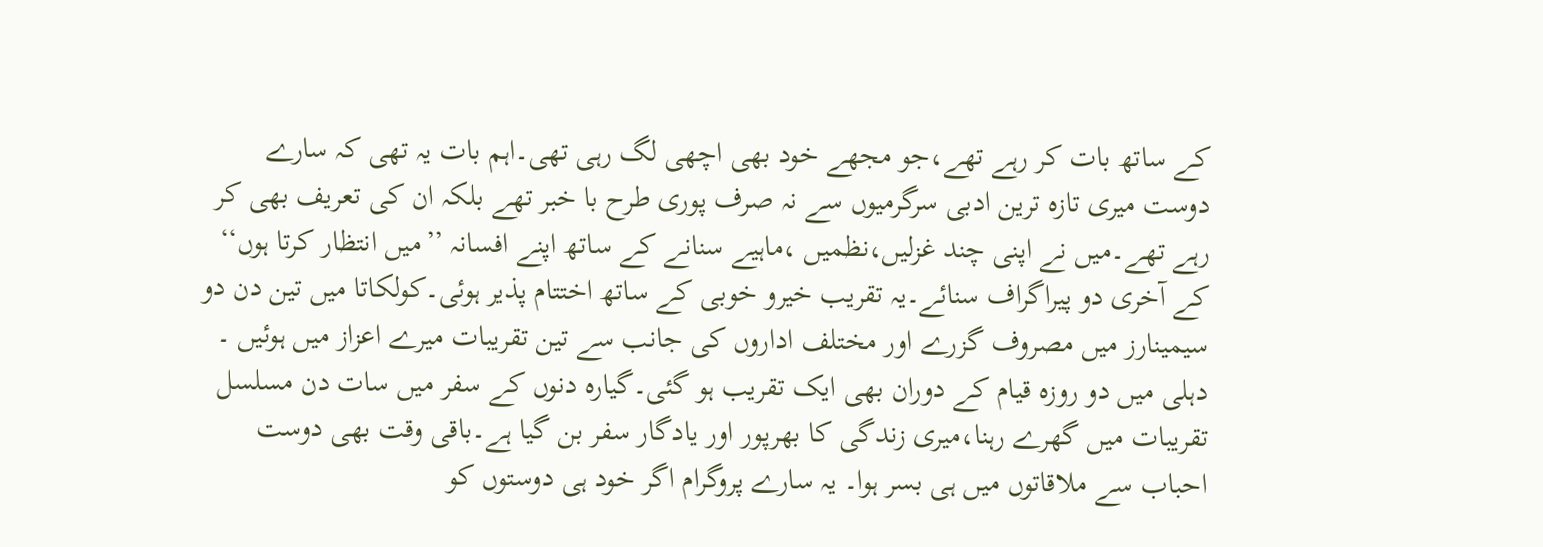کے ساتھ بات کر رہے تھے،جو مجھے خود بھی اچھی لگ رہی تھی۔اہم بات یہ تھی کہ سارے دوست میری تازہ ترین ادبی سرگرمیوں سے نہ صرف پوری طرح با خبر تھے بلکہ ان کی تعریف بھی کر رہے تھے۔میں نے اپنی چند غزلیں،نظمیں ،ماہیے سنانے کے ساتھ اپنے افسانہ ’’میں انتظار کرتا ہوں‘‘ کے آخری دو پیراگراف سنائے۔یہ تقریب خیرو خوبی کے ساتھ اختتام پذیر ہوئی۔کولکاتا میں تین دن دو سیمینارز میں مصروف گزرے اور مختلف اداروں کی جانب سے تین تقریبات میرے اعزاز میں ہوئیں ۔ دہلی میں دو روزہ قیام کے دوران بھی ایک تقریب ہو گئی۔گیارہ دنوں کے سفر میں سات دن مسلسل تقریبات میں گھرے رہنا،میری زندگی کا بھرپور اور یادگار سفر بن گیا ہے۔باقی وقت بھی دوست احباب سے ملاقاتوں میں ہی بسر ہوا۔ یہ سارے پروگرام اگر خود ہی دوستوں کو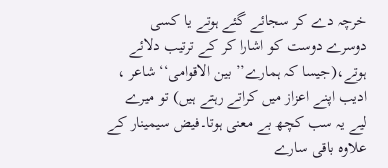خرچہ دے کر سجائے گئے ہوتے یا کسی دوسرے دوست کو اشارا کر کے ترتیب دلائے ہوتے،(جیسا کہ ہمارے’’ بین الاقوامی‘‘ شاعر ، ادیب اپنے اعزاز میں کراتے رہتے ہیں) تو میرے لیے یہ سب کچھ بے معنی ہوتا۔فیض سیمینار کے علاوہ باقی سارے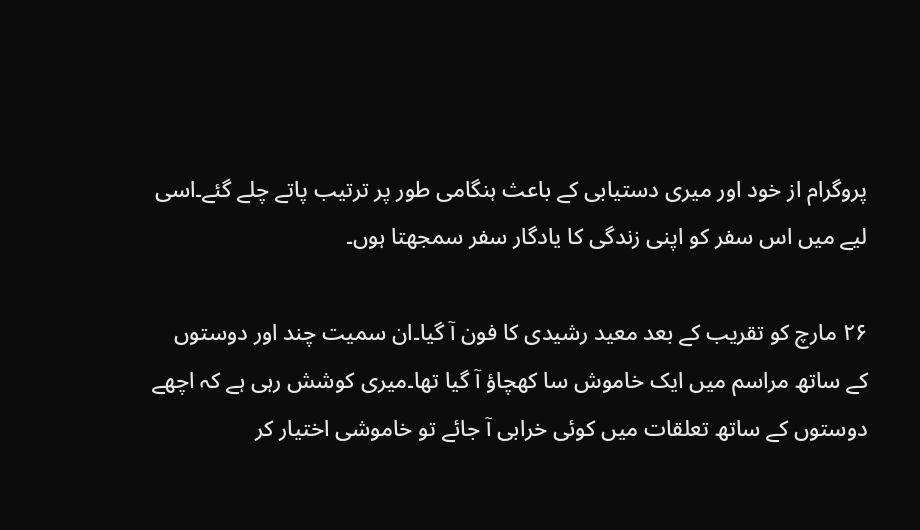پروگرام از خود اور میری دستیابی کے باعث ہنگامی طور پر ترتیب پاتے چلے گئے۔اسی لیے میں اس سفر کو اپنی زندگی کا یادگار سفر سمجھتا ہوں۔

۲۶ مارچ کو تقریب کے بعد معید رشیدی کا فون آ گیا۔ان سمیت چند اور دوستوں کے ساتھ مراسم میں ایک خاموش سا کھچاؤ آ گیا تھا۔میری کوشش رہی ہے کہ اچھے دوستوں کے ساتھ تعلقات میں کوئی خرابی آ جائے تو خاموشی اختیار کر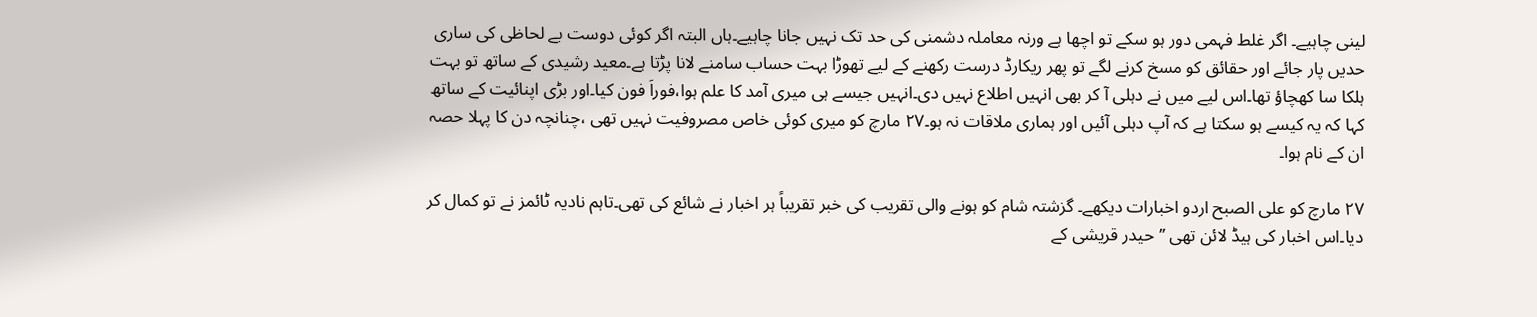لینی چاہیے۔ اگر غلط فہمی دور ہو سکے تو اچھا ہے ورنہ معاملہ دشمنی کی حد تک نہیں جانا چاہیے۔ہاں البتہ اگر کوئی دوست بے لحاظی کی ساری حدیں پار جائے اور حقائق کو مسخ کرنے لگے تو پھر ریکارڈ درست رکھنے کے لیے تھوڑا بہت حساب سامنے لانا پڑتا ہے۔معید رشیدی کے ساتھ تو بہت ہلکا سا کھچاؤ تھا۔اس لیے میں نے دہلی آ کر بھی انہیں اطلاع نہیں دی۔انہیں جیسے ہی میری آمد کا علم ہوا،فوراَ فون کیا۔اور بڑی اپنائیت کے ساتھ کہا کہ یہ کیسے ہو سکتا ہے کہ آپ دہلی آئیں اور ہماری ملاقات نہ ہو۔۲۷ مارچ کو میری کوئی خاص مصروفیت نہیں تھی ،چنانچہ دن کا پہلا حصہ ان کے نام ہوا۔

۲۷ مارچ کو علی الصبح اردو اخبارات دیکھے۔ گزشتہ شام کو ہونے والی تقریب کی خبر تقریباً ہر اخبار نے شائع کی تھی۔تاہم نادیہ ٹائمز نے تو کمال کر دیا۔اس اخبار کی ہیڈ لائن تھی ’’حیدر قریشی کے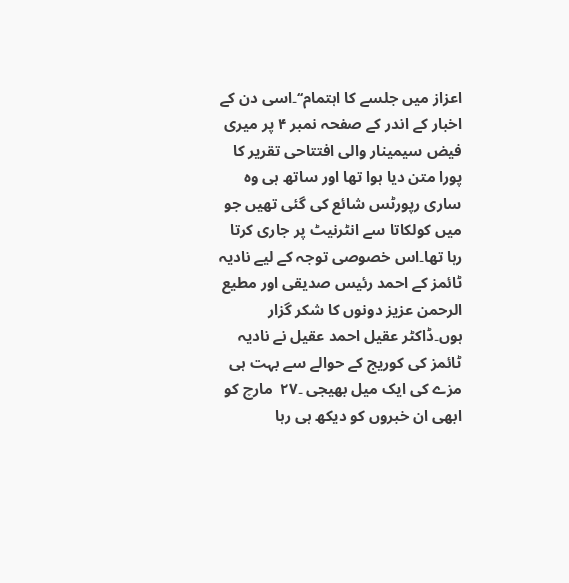اعزاز میں جلسے کا اہتمام‘‘۔اسی دن کے اخبار کے اندر کے صفحہ نمبر ۴ پر میری فیض سیمینار والی افتتاحی تقریر کا پورا متن دیا ہوا تھا اور ساتھ ہی وہ ساری رپورٹس شائع کی گئی تھیں جو میں کولکاتا سے انٹرنیٹ پر جاری کرتا رہا تھا۔اس خصوصی توجہ کے لیے نادیہ ٹائمز کے احمد رئیس صدیقی اور مطیع الرحمن عزیز دونوں کا شکر گزار ہوں۔ڈاکٹر عقیل احمد عقیل نے نادیہ ٹائمز کی کوریج کے حوالے سے بہت ہی مزے کی ایک میل بھیجی ۔۲۷  مارچ کو ابھی ان خبروں کو دیکھ ہی رہا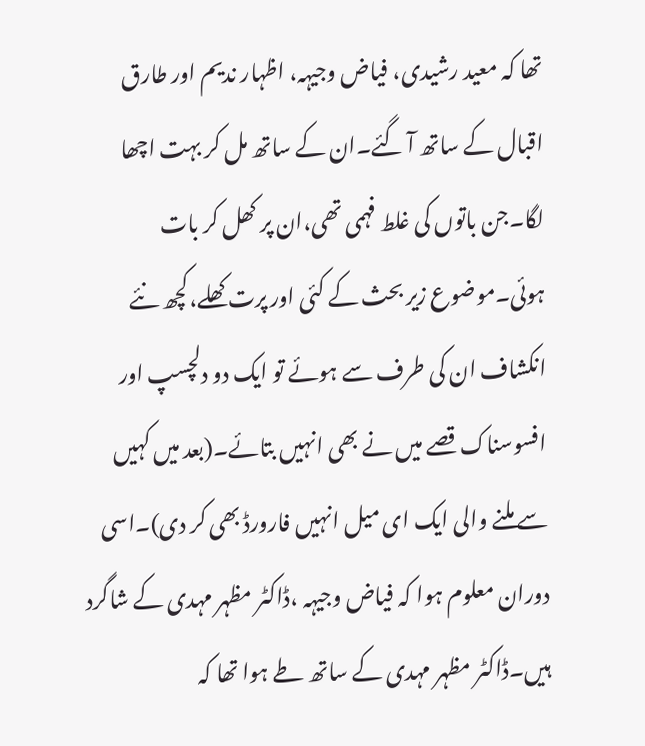تھا کہ معید رشیدی، فیاض وجیہہ، اظہار ندیم اور طارق اقبال کے ساتھ آ گئے۔ان کے ساتھ مل کر بہت اچھا لگا۔جن باتوں کی غلط فہمی تھی،ان پر کھل کر بات ہوئی۔موضوع زیر بحث کے کئی اور پرت کھلے،کچھ نئے انکشاف ان کی طرف سے ہوئے تو ایک دو دلچسپ اور افسوسناک قصے میں نے بھی انہیں بتائے۔(بعد میں کہیں سے ملنے والی ایک ای میل انہیں فارورڈ بھی کر دی)۔اسی دوران معلوم ہوا کہ فیاض وجیہہ ،ڈاکٹر مظہر مہدی کے شاگرد ہیں۔ڈاکٹر مظہر مہدی کے ساتھ طے ہوا تھا کہ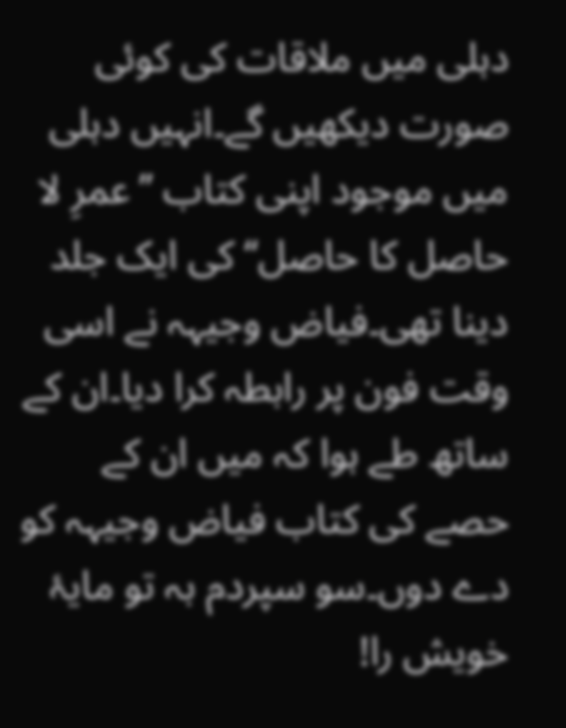دہلی میں ملاقات کی کوئی صورت دیکھیں گے۔انہیں دہلی میں موجود اپنی کتاب ’’عمرِ لا حاصل کا حاصل‘‘ کی ایک جلد دینا تھی۔فیاض وجیہہ نے اسی وقت فون پر رابطہ کرا دیا۔ان کے ساتھ طے ہوا کہ میں ان کے حصے کی کتاب فیاض وجیہہ کو دے دوں۔سو سپردم بہ تو مایۂ خویش را!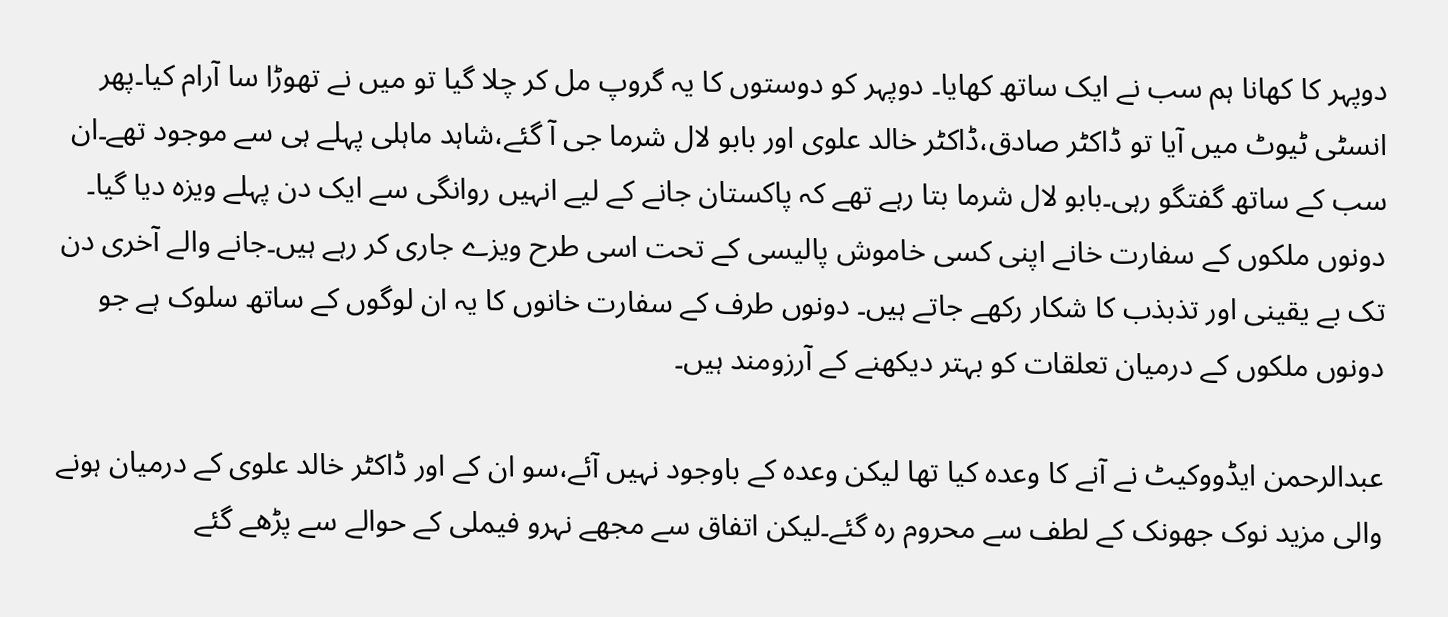دوپہر کا کھانا ہم سب نے ایک ساتھ کھایا۔ دوپہر کو دوستوں کا یہ گروپ مل کر چلا گیا تو میں نے تھوڑا سا آرام کیا۔پھر انسٹی ٹیوٹ میں آیا تو ڈاکٹر صادق،ڈاکٹر خالد علوی اور بابو لال شرما جی آ گئے،شاہد ماہلی پہلے ہی سے موجود تھے۔ان سب کے ساتھ گفتگو رہی۔بابو لال شرما بتا رہے تھے کہ پاکستان جانے کے لیے انہیں روانگی سے ایک دن پہلے ویزہ دیا گیا۔ دونوں ملکوں کے سفارت خانے اپنی کسی خاموش پالیسی کے تحت اسی طرح ویزے جاری کر رہے ہیں۔جانے والے آخری دن تک بے یقینی اور تذبذب کا شکار رکھے جاتے ہیں۔ دونوں طرف کے سفارت خانوں کا یہ ان لوگوں کے ساتھ سلوک ہے جو دونوں ملکوں کے درمیان تعلقات کو بہتر دیکھنے کے آرزومند ہیں۔

عبدالرحمن ایڈووکیٹ نے آنے کا وعدہ کیا تھا لیکن وعدہ کے باوجود نہیں آئے،سو ان کے اور ڈاکٹر خالد علوی کے درمیان ہونے والی مزید نوک جھونک کے لطف سے محروم رہ گئے۔لیکن اتفاق سے مجھے نہرو فیملی کے حوالے سے پڑھے گئے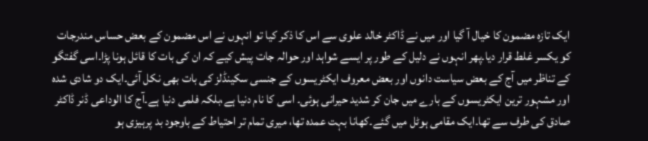ایک تازہ مضمون کا خیال آ گیا اور میں نے ڈاکٹر خالد علوی سے اس کا ذکر کیا تو انہوں نے اس مضمون کے بعض حساس مندرجات کو یکسر غلط قرار دیا۔پھر انہوں نے دلیل کے طور پر ایسے شواہد اور حوالہ جات پیش کیے کہ ان کی بات کا قائل ہونا پڑا۔اسی گفتگو کے تناظر میں آج کے بعض سیاست دانوں اور بعض معروف ایکٹریسوں کے جنسی سکینڈلز کی بات بھی نکل آئی۔ایک دو شادی شدہ اور مشہور ترین ایکٹریسوں کے بارے میں جان کر شدید حیرانی ہوئی۔ اسی کا نام دنیا ہے،بلکہ فلمی دنیا ہے۔آج کا الوداعی ڈنر ڈاکٹر صادق کی طرف سے تھا۔ایک مقامی ہوٹل میں گئے۔کھانا بہت عمدہ تھا، میری تمام تر احتیاط کے باوجود بد پرہیزی ہو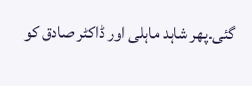گئی۔پھر شاہد ماہلی اور ڈاکٹر صادق کو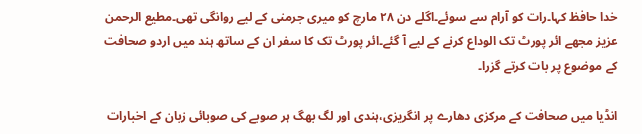خدا حافظ کہا۔رات کو آرام سے سوئے۔اگلے دن ۲۸ مارچ کو میری جرمنی کے لیے روانگی تھی۔مطیع الرحمن عزیز مجھے ائر پورٹ تک الوداع کرنے کے لیے آ گئے۔ائر پورٹ تک کا سفر ان کے ساتھ ہند میں اردو صحافت کے موضوع پر بات کرتے گزرا۔

انڈیا میں صحافت کے مرکزی دھارے پر انگریزی،ہندی اور لگ بھگ ہر صوبے کی صوبائی زبان کے اخبارات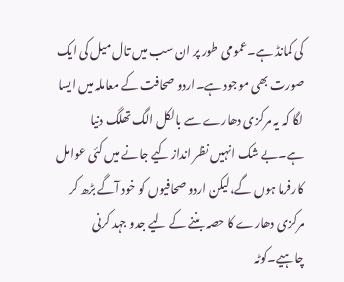کی کمانڈ ہے۔عمومی طور پر ان سب میں تال میل کی ایک صورت بھی موجود ہے۔اردو صحافت کے معاملہ میں ایسا لگا کہ یہ مرکزی دھارے سے بالکل الگ تھلگ دنیا ہے۔بے شک انہیں نظر انداز کیے جانے میں کئی عوامل کارفرما ہوں گے،لیکن اردو صحافیوں کو خود آگے بڑھ کر مرکزی دھارے کا حصہ بننے کے لیے جدو جہد کرنی چاہیے۔کوٹہ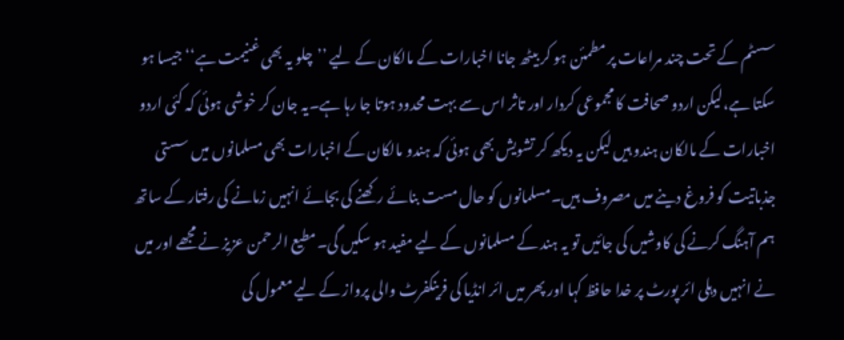سسٹم کے تحت چند مراعات پر مطمئن ہو کر بیٹھ جانا اخبارات کے مالکان کے لیے ’’چلو یہ بھی غنیمت ہے‘‘ جیسا ہو سکتا ہے،لیکن اردو صحافت کا مجموعی کردار اور تاثر اس سے بہت محدود ہوتا جا رہا ہے۔یہ جان کر خوشی ہوئی کہ کئی اردو اخبارات کے مالکان ہندو ہیں لیکن یہ دیکھ کر تشویش بھی ہوئی کہ ہندو مالکان کے اخبارات بھی مسلمانوں میں سستی جذباتیت کو فروغ دینے میں مصروف ہیں۔مسلمانوں کو حال مست بنائے رکھنے کی بجائے انہیں زمانے کی رفتار کے ساتھ ہم آہنگ کرنے کی کاوشیں کی جائیں تو یہ ہند کے مسلمانوں کے لیے مفید ہو سکیں گی۔مطیع الرحمن عزیز نے مجھے اور میں نے انہیں دہلی ائر پورٹ پر خدا حافظ کہا اور پھر میں ائر انڈیا کی فرینکفرٹ والی پرواز کے لیے معمول کی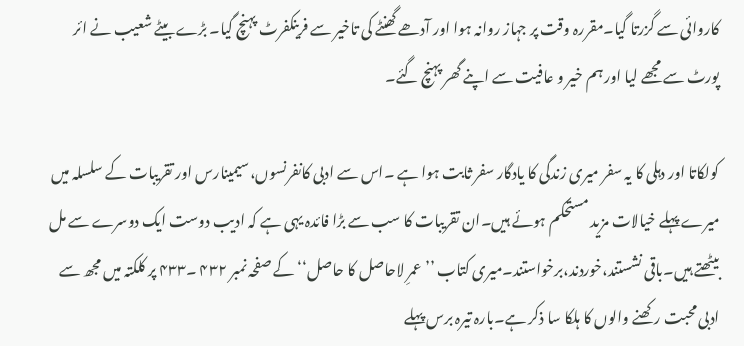کاروائی سے گزرتا گیا۔مقررہ وقت پر جہاز روانہ ہوا اور آدھے گھنٹے کی تاخیر سے فرینکفرٹ پہنچ گیا۔ بڑے بیٹے شعیب نے ائر پورٹ سے مجھے لیا اور ہم خیر و عافیت سے اپنے گھر پہنچ گئے۔

کولکاتا اور دہلی کا یہ سفر میری زندگی کا یادگار سفر ثابت ہوا ہے ۔اس سے ادبی کانفرنسوں،سیمینارس اور تقریبات کے سلسلہ میں میرے پہلے خیالات مزید مستحکم ہوئے ہیں۔ان تقریبات کا سب سے بڑا فائدہ یہی ہے کہ ادیب دوست ایک دوسرے سے مل بیٹھتے ہیں۔باقی نشستند،خوردند،برخواستند۔میری کتاب ’’عمرِ لاحاصل کا حاصل‘‘ کے صفحہ نمبر ۴۳۲ ۔۴۳۳ پر کلکتہ میں مجھ سے ادبی محبت رکھنے والوں کا ہلکا سا ذکر ہے۔بارہ تیرہ برس پہلے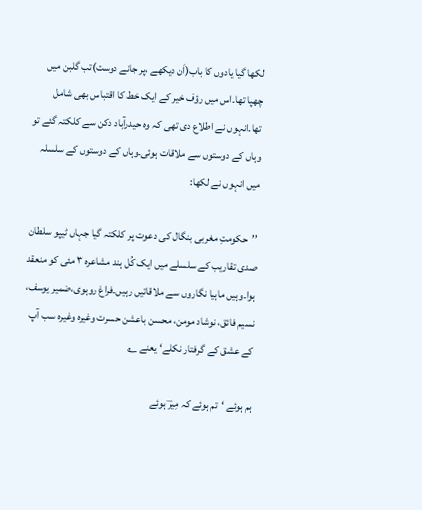لکھا گیا یادوں کا باب(اَن دیکھے ،پر جانے دوست)تب گلبن میں چھپا تھا۔اس میں رؤف خیر کے ایک خط کا اقتباس بھی شامل تھا۔انہوں نے اطلاع دی تھی کہ وہ حیدرآباد دکن سے کلکتہ گئے تو وہاں کے دوستوں سے ملاقات ہوئی۔وہاں کے دوستوں کے سلسلہ میں انہوں نے لکھا:

’’حکومتِ مغربی بنگال کی دعوت پر کلکتہ گیا جہاں ٹیپو سلطان صدی تقاریب کے سلسلے میں ایک کُل ہند مشاعرہ ۳ مئی کو منعقد ہوا۔وہیں ماہیا نگاروں سے ملاقاتیں رہیں۔فراغ روہوی،ضمیر یوسف، نسیم فائق، نوشاد مومن، محسن باعشن حسرت وغیرہ وغیرہ سب آپ کے عشق کے گرفتار نکلے‘ یعنے ؂

ہم ہوئے ‘تم ہوئے کہ مِیرؔ ہوئے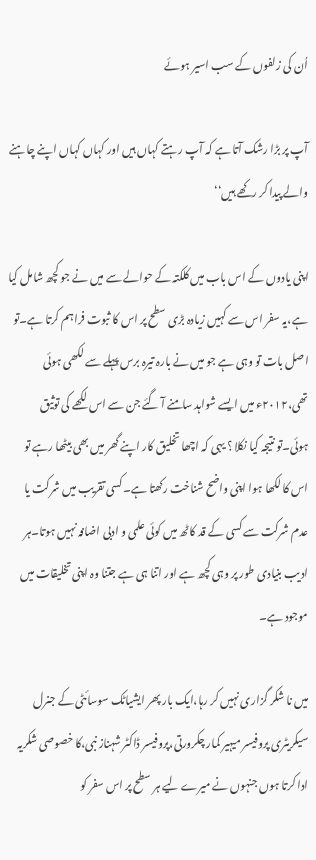اُن کی زلفوں کے سب اسیر ہوئے

آپ پر بڑا رشک آتا ہے کہ آپ رہتے کہاں ہیں اور کہاں کہاں اپنے چاہنے والے پیدا کر رکھے ہیں‘‘

اپنی یادوں کے اس باب میں کلکتہ کے حوالے سے میں نے جو کچھ شامل کیا ہے،یہ سفر اس سے کہیں زیادہ بڑی سطح پر اس کا ثبوت فراہم کرتا ہے۔تو اصل بات تو وہی ہے جو میں نے بارہ تیرہ برس پہلے سے لکھی ہوئی تھی،۲۰۱۲ء میں ایسے شواہد سامنے آ گئے جن سے اس لکھے کی توثیق ہوئی۔تو نتیجہ کیا نکلا ؟ یہی کہ اچھا تخلیق کار اپنے گھر میں بھی بیٹھا رہے تو اس کا لکھا ہوا اپنی واضح شناخت رکھتا ہے۔کسی تقریب میں شرکت یا عدم شرکت سے کسی کے قد کاٹھ میں کوئی علمی و ادبی اضافہ نہیں ہوتا۔ہر ادیب بنیادی طور پر وہی کچھ ہے اور اتنا ہی ہے جتنا وہ اپنی تخلیقات میں موجود ہے۔

میں نا شکر گزاری نہیں کر رہا،ایک بار پھر ایشیاٹک سوسائٹی کے جنرل سیکریٹری پروفیسر میہیر کمار چکرورتی،پروفیسر ڈاکٹر شہناز نبی،کا خصوصی شکریہ ادا کرتا ہوں جنہوں نے میرے لیے ہر سطح پر اس سفر کو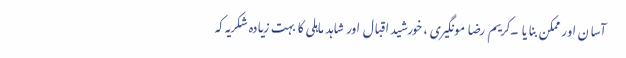آسان اور ممکن بنایا ۔کریم رضا مونگیری ،خورشید اقبال اور شاہد ماہلی کا بہت زیادہ شکریہ کہ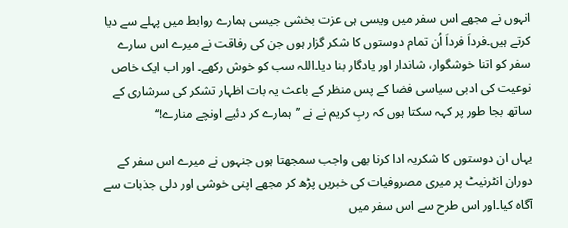انہوں نے مجھے اس سفر میں ویسی ہی عزت بخشی جیسی ہمارے روابط میں پہلے سے دیا کرتے ہیں۔فرداَ فرداَ اُن تمام دوستوں کا شکر گزار ہوں جن کی رفاقت نے میرے اس سارے سفر کو اتنا خوشگوار، شاندار اور یادگار بنا دیا۔اللہ سب کو خوش رکھے۔ اور اب ایک خاص نوعیت کی ادبی سیاسی فضا کے پس منظر کے باعث یہ بات اظہار تشکر کی سرشاری کے ساتھ بجا طور پر کہہ سکتا ہوں کہ ربِ کریم نے نے ’’ہمارے کر دئیے اونچے منارے!‘‘

یہاں ان دوستوں کا شکریہ ادا کرنا بھی واجب سمجھتا ہوں جنہوں نے میرے اس سفر کے دوران انٹرنیٹ پر میری مصروفیات کی خبریں پڑھ کر مجھے اپنی خوشی اور دلی جذبات سے آگاہ کیا۔اور اس طرح سے اس سفر میں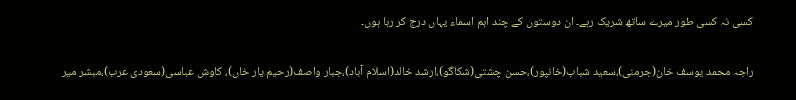کسی نہ کسی طور میرے ساتھ شریک رہے۔ ان دوستوں کے چند اہم اسماء یہاں درج کر رہا ہوں۔

راجہ محمد یوسف خان(جرمنی)،سعید شباب(خانپور)،حسن چشتی(شکاگو)،ارشد خالد(اسلام آباد)،جبار واصف(رحیم یار خاں)، کاوش عباسی(سعودی عرب)،مبشر میر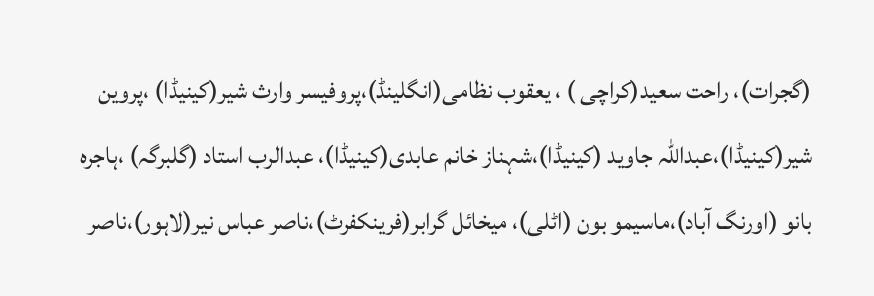(گجرات)، راحت سعید(کراچی ) ، یعقوب نظامی(انگلینڈ)،پروفیسر وارث شیر(کینیڈا) ،پروین شیر(کینیڈا)،عبداللہ جاوید (کینیڈا)،شہناز خانم عابدی(کینیڈا)، عبدالرب استاد (گلبرگہ) ،ہاجرہ بانو (اورنگ آباد)،ماسیمو بون (اٹلی)، میخائل گرابر(فرینکفرٹ)،ناصر عباس نیر(لاہور)،ناصر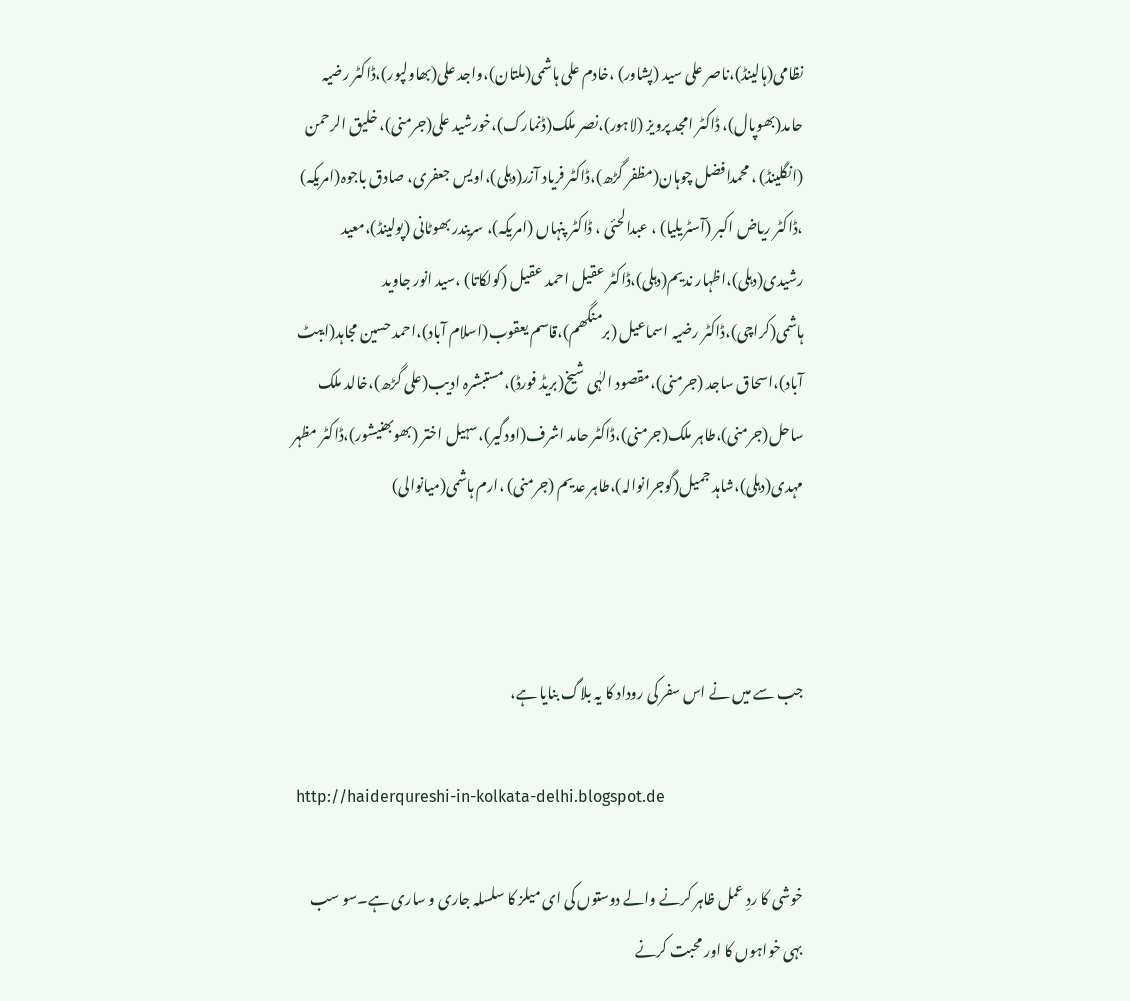نظامی(ہالینڈ)،ناصر علی سید (پشاور) ،خادم علی ہاشمی(ملتان)،واجد علی(بھاولپور)،ڈاکٹر رضیہ حامد(بھوپال)، ڈاکٹر امجد پرویز (لاہور)،نصر ملک(ڈنمارک)،خورشید علی(جرمنی)، خلیق الرحمن (انگلینڈ) ، محمدافضل چوہان(مظفر گڑھ)،ڈاکٹر فریاد آزر(دہلی)،اویس جعفری، صادق باجوہ(امریکہ) ،ڈاکٹر ریاض اکبر (آسٹریلیا) ، عبدالحئی ، ڈاکٹر پنہاں (امریکہ)، سریندر بھوٹانی (پولینڈ)،معید رشیدی(دہلی)،اظہار ندیم(دہلی)،ڈاکٹر عقیل احمد عقیل (کولکاتا) ،سید انور جاوید ہاشمی(کراچی)،ڈاکٹر رضیہ اسماعیل (برمنگھم)،قاسم یعقوب(اسلام آباد)،احمد حسین مجاہد(ایبٹ آباد)،اسحاق ساجد (جرمنی)،مقصود الہٰی شیخ(بریڈ فورڈ)،مستبشرہ ادیب(علی گڑھ)،خالد ملک ساحل(جرمنی)،طاہر ملک(جرمنی)،ڈاکٹر حامد اشرف(اودگیر)،سہیل اختر (بھوبھنیشور)،ڈاکٹر مظہر مہدی(دہلی)،شاہد جمیل(گوجرانوالہ)،طاہر عدیم (جرمنی) ،ارم ہاشمی(میانوالی)



جب سے میں نے اس سفر کی روداد کا یہ بلاگ بنایا ہے،

 http://haiderqureshi-in-kolkata-delhi.blogspot.de

خوشی کا ردِ عمل ظاہر کرنے والے دوستوں کی ای میلز کا سلسلہ جاری و ساری ہے۔سو سب بہی خواہوں کا اور محبت کرنے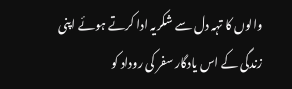والوں کا تہہ دل سے شکریہ ادا کرتے ہوئے اپنی زندگی کے اس یادگار سفر کی روداد کو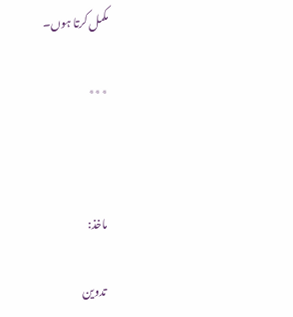مکمل کرتا ہوں۔

٭٭٭



ماخذ:

تدوین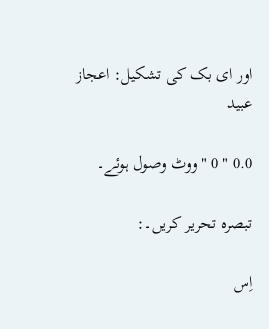اور ای بک کی تشکیل: اعجاز عبید

0.0 " 0 "ووٹ وصول ہوئے۔

تبصرہ تحریر کریں۔:

اِس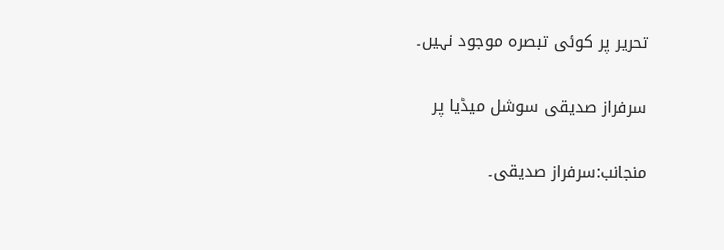تحریر پر کوئی تبصرہ موجود نہیں۔

سرفراز صدیقی سوشل میڈیا پر

منجانب:سرفراز صدیقی۔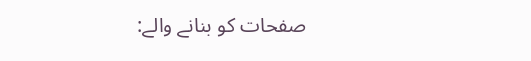صفحات کو بنانے والے: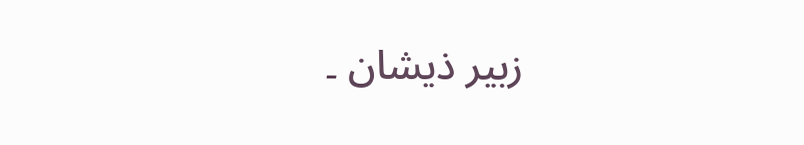زبیر ذیشان ۔